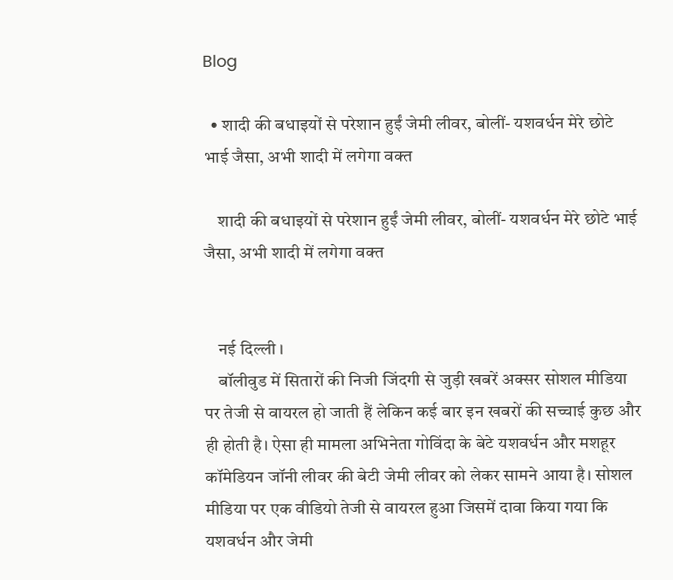Blog

  • शादी की बधाइयों से परेशान हुईं जेमी लीवर, बोलीं- यशवर्धन मेरे छोटे भाई जैसा, अभी शादी में लगेगा वक्त

    शादी की बधाइयों से परेशान हुईं जेमी लीवर, बोलीं- यशवर्धन मेरे छोटे भाई जैसा, अभी शादी में लगेगा वक्त


    नई दिल्ली ।
    बॉलीवुड में सितारों की निजी जिंदगी से जुड़ी खबरें अक्सर सोशल मीडिया पर तेजी से वायरल हो जाती हैं लेकिन कई बार इन खबरों की सच्चाई कुछ और ही होती है। ऐसा ही मामला अभिनेता गोविंदा के बेटे यशवर्धन और मशहूर कॉमेडियन जॉनी लीवर की बेटी जेमी लीवर को लेकर सामने आया है। सोशल मीडिया पर एक वीडियो तेजी से वायरल हुआ जिसमें दावा किया गया कि यशवर्धन और जेमी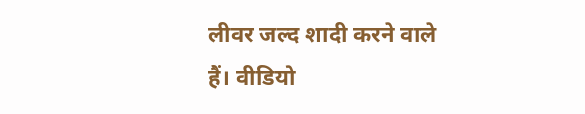लीवर जल्द शादी करने वाले हैं। वीडियो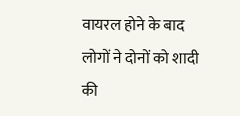वायरल होने के बाद लोगों ने दोनों को शादी की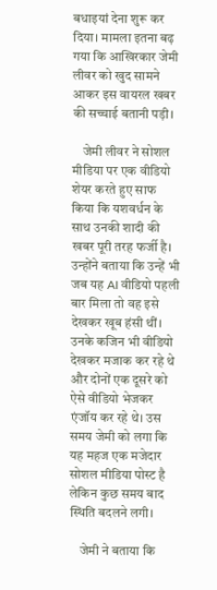बधाइयां देना शुरू कर दिया। मामला इतना बढ़ गया कि आखिरकार जेमी लीवर को खुद सामने आकर इस वायरल खबर की सच्चाई बतानी पड़ी।

    जेमी लीवर ने सोशल मीडिया पर एक वीडियो शेयर करते हुए साफ किया कि यशवर्धन के साथ उनकी शादी की खबर पूरी तरह फर्जी है। उन्होंने बताया कि उन्हें भी जब यह AI वीडियो पहली बार मिला तो वह इसे देखकर खूब हंसी थीं। उनके कजिन भी वीडियो देखकर मजाक कर रहे थे और दोनों एक दूसरे को ऐसे वीडियो भेजकर एंजॉय कर रहे थे। उस समय जेमी को लगा कि यह महज एक मजेदार सोशल मीडिया पोस्ट है लेकिन कुछ समय बाद स्थिति बदलने लगी।

    जेमी ने बताया कि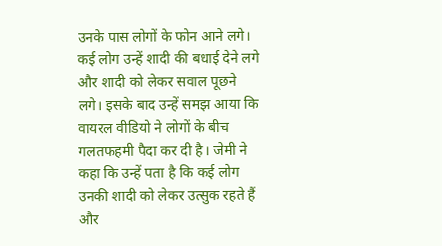उनके पास लोगों के फोन आने लगे। कई लोग उन्हें शादी की बधाई देने लगे और शादी को लेकर सवाल पूछने लगे। इसके बाद उन्हें समझ आया कि वायरल वीडियो ने लोगों के बीच गलतफहमी पैदा कर दी है। जेमी ने कहा कि उन्हें पता है कि कई लोग उनकी शादी को लेकर उत्सुक रहते हैं और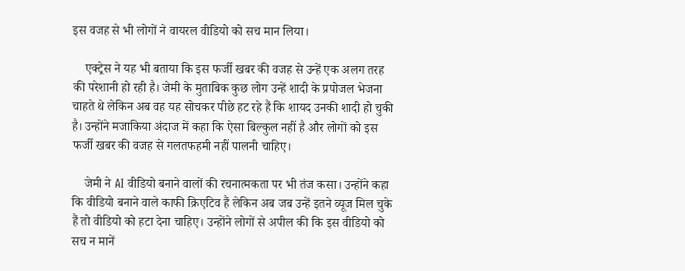इस वजह से भी लोगों ने वायरल वीडियो को सच मान लिया।

    एक्ट्रेस ने यह भी बताया कि इस फर्जी खबर की वजह से उन्हें एक अलग तरह की परेशानी हो रही है। जेमी के मुताबिक कुछ लोग उन्हें शादी के प्रपोजल भेजना चाहते थे लेकिन अब वह यह सोचकर पीछे हट रहे हैं कि शायद उनकी शादी हो चुकी है। उन्होंने मजाकिया अंदाज में कहा कि ऐसा बिल्कुल नहीं है और लोगों को इस फर्जी खबर की वजह से गलतफहमी नहीं पालनी चाहिए।

    जेमी ने AI वीडियो बनाने वालों की रचनात्मकता पर भी तंज कसा। उन्होंने कहा कि वीडियो बनाने वाले काफी क्रिएटिव हैं लेकिन अब जब उन्हें इतने व्यूज मिल चुके हैं तो वीडियो को हटा देना चाहिए। उन्होंने लोगों से अपील की कि इस वीडियो को सच न मानें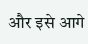और इसे आगे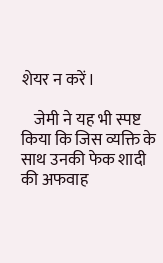शेयर न करें।

    जेमी ने यह भी स्पष्ट किया कि जिस व्यक्ति के साथ उनकी फेक शादी की अफवाह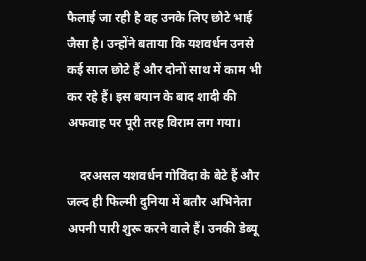फैलाई जा रही है वह उनके लिए छोटे भाई जैसा है। उन्होंने बताया कि यशवर्धन उनसे कई साल छोटे हैं और दोनों साथ में काम भी कर रहे हैं। इस बयान के बाद शादी की अफवाह पर पूरी तरह विराम लग गया।

    दरअसल यशवर्धन गोविंदा के बेटे हैं और जल्द ही फिल्मी दुनिया में बतौर अभिनेता अपनी पारी शुरू करने वाले हैं। उनकी डेब्यू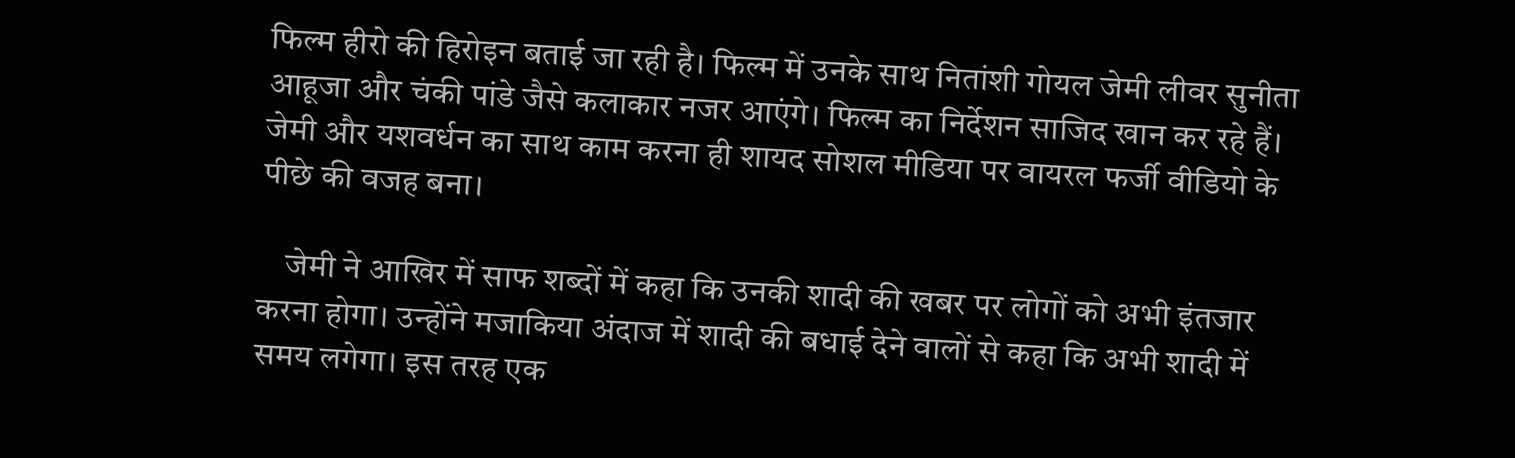फिल्म हीरो की हिरोइन बताई जा रही है। फिल्म में उनके साथ नितांशी गोयल जेमी लीवर सुनीता आहूजा और चंकी पांडे जैसे कलाकार नजर आएंगे। फिल्म का निर्देशन साजिद खान कर रहे हैं। जेमी और यशवर्धन का साथ काम करना ही शायद सोशल मीडिया पर वायरल फर्जी वीडियो के पीछे की वजह बना।

    जेमी ने आखिर में साफ शब्दों में कहा कि उनकी शादी की खबर पर लोगों को अभी इंतजार करना होगा। उन्होंने मजाकिया अंदाज में शादी की बधाई देने वालों से कहा कि अभी शादी में समय लगेगा। इस तरह एक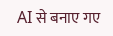AI से बनाए गए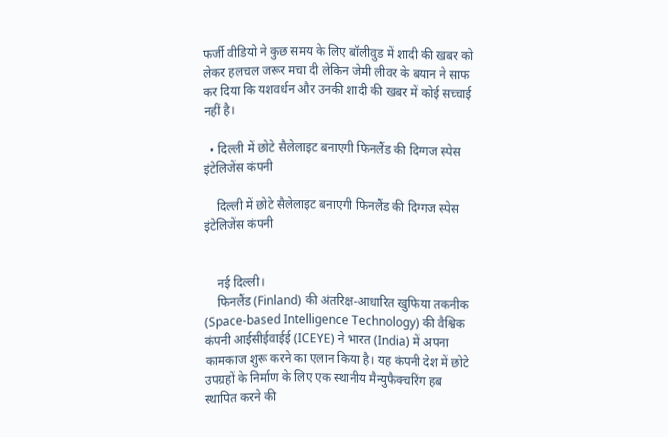फर्जी वीडियो ने कुछ समय के लिए बॉलीवुड में शादी की खबर को लेकर हलचल जरूर मचा दी लेकिन जेमी लीवर के बयान ने साफ कर दिया कि यशवर्धन और उनकी शादी की खबर में कोई सच्चाई नहीं है।

  • दिल्ली में छोटे सैलेलाइट बनाएगी फिनलैंड की दिग्गज स्पेस इंटेलिजेंस कंपनी

    दिल्ली में छोटे सैलेलाइट बनाएगी फिनलैंड की दिग्गज स्पेस इंटेलिजेंस कंपनी


    नई दिल्ली।
    फिनलैंड (Finland) की अंतरिक्ष-आधारित खुफिया तकनीक (Space-based Intelligence Technology) की वैश्विक कंपनी आईसीईवाईई (ICEYE) ने भारत (India) में अपना कामकाज शुरू करने का एलान किया है। यह कंपनी देश में छोटे उपग्रहों के निर्माण के लिए एक स्थानीय मैन्युफैक्चरिंग हब स्थापित करने की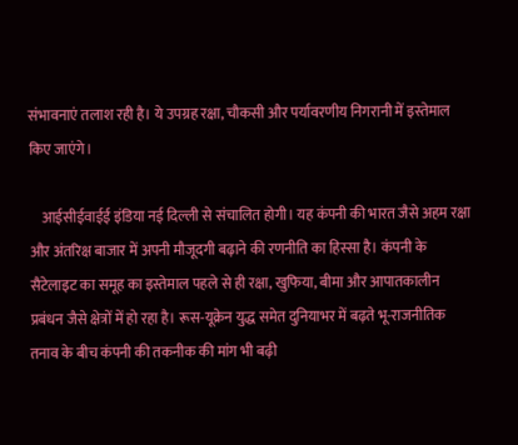संभावनाएं तलाश रही है। ये उपग्रह रक्षा, चौकसी और पर्यावरणीय निगरानी में इस्तेमाल किए जाएंगे।

    आईसीईवाईई इंडिया नई दिल्ली से संचालित होगी। यह कंपनी की भारत जैसे अहम रक्षा और अंतरिक्ष बाजार में अपनी मौजूदगी बढ़ाने की रणनीति का हिस्सा है। कंपनी के सैटेलाइट का समूह का इस्तेमाल पहले से ही रक्षा, खुफिया, बीमा और आपातकालीन प्रबंधन जैसे क्षेत्रों में हो रहा है। रूस-यूक्रेन युद्ध समेत दुनियाभर में बढ़ते भू-राजनीतिक तनाव के बीच कंपनी की तकनीक की मांग भी बढ़ी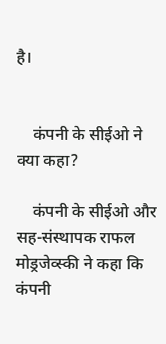है।


    कंपनी के सीईओ ने क्या कहा?

    कंपनी के सीईओ और सह-संस्थापक राफल मोड्रजेव्स्की ने कहा कि कंपनी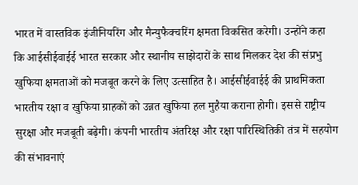भारत में वास्तविक इंजीनियरिंग और मैन्युफैक्चरिंग क्षमता विकसित करेगी। उन्होंने कहा कि आईसीईवाईई भारत सरकार और स्थानीय साझेदारों के साथ मिलकर देश की संप्रभु खुफिया क्षमताओं को मजबूत करने के लिए उत्साहित है। आईसीईवाईई की प्राथमिकता भारतीय रक्षा व खुफिया ग्राहकों को उन्नत खुफिया हल मुहैया कराना होगी। इससे राष्ट्रीय सुरक्षा और मजबूती बढ़ेगी। कंपनी भारतीय अंतरिक्ष और रक्षा पारिस्थितिकी तंत्र में सहयोग की संभावनाएं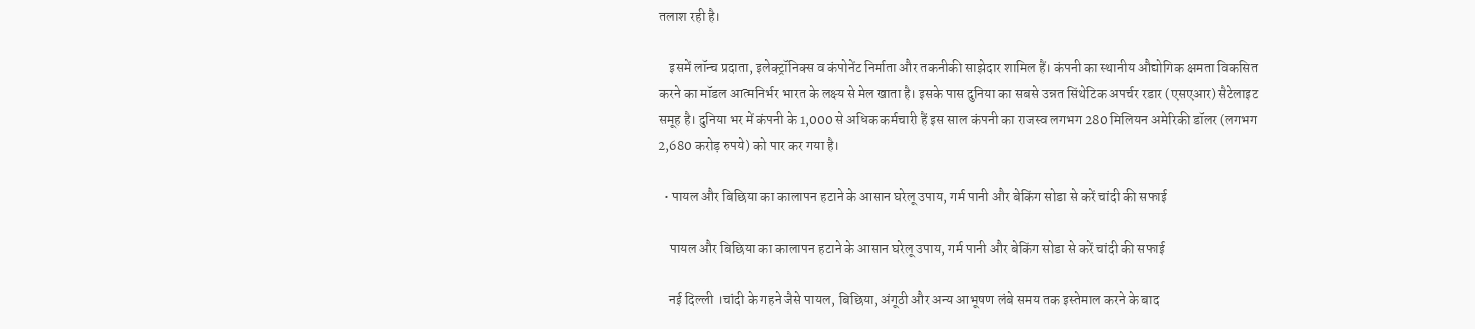तलाश रही है।

    इसमें लॉन्च प्रदाता, इलेक्ट्रॉनिक्स व कंपोनेंट निर्माता और तकनीकी साझेदार शामिल हैं। कंपनी का स्थानीय औद्योगिक क्षमता विकसित करने का मॉडल आत्मनिर्भर भारत के लक्ष्य से मेल खाता है। इसके पास दुनिया का सबसे उन्नत सिंथेटिक अपर्चर रडार (एसएआर) सैटेलाइट समूह है। दुनिया भर में कंपनी के 1,000 से अधिक कर्मचारी हैं इस साल कंपनी का राजस्व लगभग 280 मिलियन अमेरिकी डॉलर (लगभग 2,680 करोड़ रुपये) को पार कर गया है।

  • पायल और बिछिया का कालापन हटाने के आसान घरेलू उपाय, गर्म पानी और बेकिंग सोडा से करें चांदी की सफाई

    पायल और बिछिया का कालापन हटाने के आसान घरेलू उपाय, गर्म पानी और बेकिंग सोडा से करें चांदी की सफाई

    नई दिल्ली ।चांदी के गहने जैसे पायल, बिछिया, अंगूठी और अन्य आभूषण लंबे समय तक इस्तेमाल करने के बाद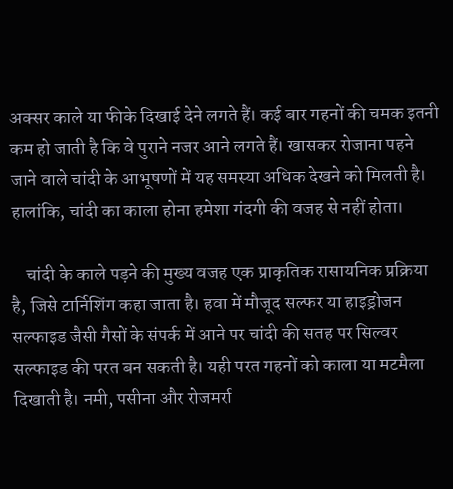अक्सर काले या फीके दिखाई देने लगते हैं। कई बार गहनों की चमक इतनी कम हो जाती है कि वे पुराने नजर आने लगते हैं। खासकर रोजाना पहने जाने वाले चांदी के आभूषणों में यह समस्या अधिक देखने को मिलती है। हालांकि, चांदी का काला होना हमेशा गंदगी की वजह से नहीं होता।

    चांदी के काले पड़ने की मुख्य वजह एक प्राकृतिक रासायनिक प्रक्रिया है, जिसे टार्निशिंग कहा जाता है। हवा में मौजूद सल्फर या हाइड्रोजन सल्फाइड जैसी गैसों के संपर्क में आने पर चांदी की सतह पर सिल्वर सल्फाइड की परत बन सकती है। यही परत गहनों को काला या मटमैला दिखाती है। नमी, पसीना और रोजमर्रा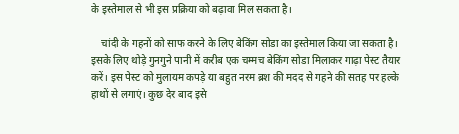के इस्तेमाल से भी इस प्रक्रिया को बढ़ावा मिल सकता है।

    चांदी के गहनों को साफ करने के लिए बेकिंग सोडा का इस्तेमाल किया जा सकता है। इसके लिए थोड़े गुनगुने पानी में करीब एक चम्मच बेकिंग सोडा मिलाकर गाढ़ा पेस्ट तैयार करें। इस पेस्ट को मुलायम कपड़े या बहुत नरम ब्रश की मदद से गहने की सतह पर हल्के हाथों से लगाएं। कुछ देर बाद इसे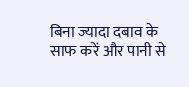बिना ज्यादा दबाव के साफ करें और पानी से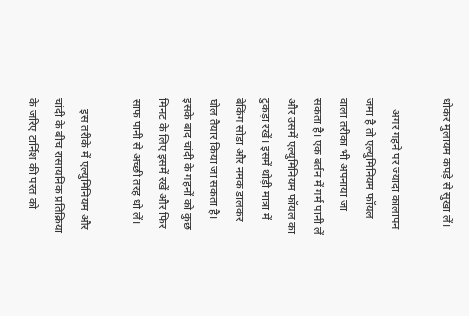धोकर मुलायम कपड़े से सुखा लें।

    अगर गहने पर ज्यादा कालापन जमा है तो एल्युमिनियम फॉयल वाला तरीका भी अपनाया जा सकता है। एक बर्तन में गर्म पानी लें और उसमें एल्युमिनियम फॉयल का टुकड़ा रखें। इसमें थोड़ी मात्रा में बेकिंग सोडा और नमक डालकर घोल तैयार किया जा सकता है। इसके बाद चांदी के गहनों को कुछ मिनट के लिए इसमें रखें और फिर साफ पानी से अच्छी तरह धो लें।

    इस तरीके में एल्युमिनियम और चांदी के बीच रासायनिक प्रतिक्रिया के जरिए टार्निश की परत को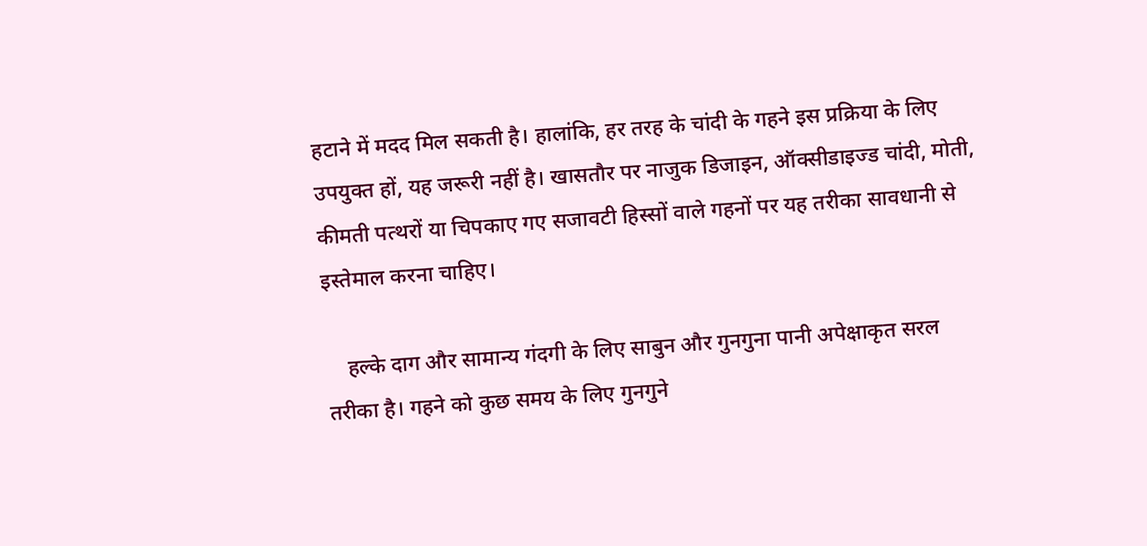हटाने में मदद मिल सकती है। हालांकि, हर तरह के चांदी के गहने इस प्रक्रिया के लिए उपयुक्त हों, यह जरूरी नहीं है। खासतौर पर नाजुक डिजाइन, ऑक्सीडाइज्ड चांदी, मोती, कीमती पत्थरों या चिपकाए गए सजावटी हिस्सों वाले गहनों पर यह तरीका सावधानी से इस्तेमाल करना चाहिए।

    हल्के दाग और सामान्य गंदगी के लिए साबुन और गुनगुना पानी अपेक्षाकृत सरल तरीका है। गहने को कुछ समय के लिए गुनगुने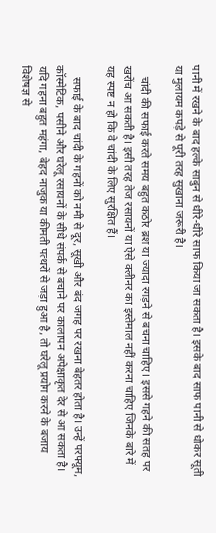पानी में रखने के बाद हल्के साबुन से धीरे-धीरे साफ किया जा सकता है। इसके बाद साफ पानी से धोकर सूती या मुलायम कपड़े से पूरी तरह सुखाना जरूरी है।

    चांदी की सफाई करते समय बहुत कठोर ब्रश या ज्यादा रगड़ने से बचना चाहिए। इससे गहने की सतह पर खरोंच आ सकती है। इसी तरह तेज रसायनों या ऐसे क्लीनर का इस्तेमाल नहीं करना चाहिए जिनके बारे में यह स्पष्ट न हो कि वे चांदी के लिए सुरक्षित हैं।

    सफाई के बाद चांदी के गहनों को नमी से दूर, सूखी और बंद जगह पर रखना बेहतर होता है। उन्हें परफ्यूम, कॉस्मेटिक, पसीने और घरेलू रसायनों के सीधे संपर्क से बचाने पर कालापन अपेक्षाकृत देर से आ सकता है। यदि गहना बहुत महंगा, बेहद नाजुक या कीमती पत्थरों से जड़ा हुआ है, तो घरेलू प्रयोग करने के बजाय विशेषज्ञ से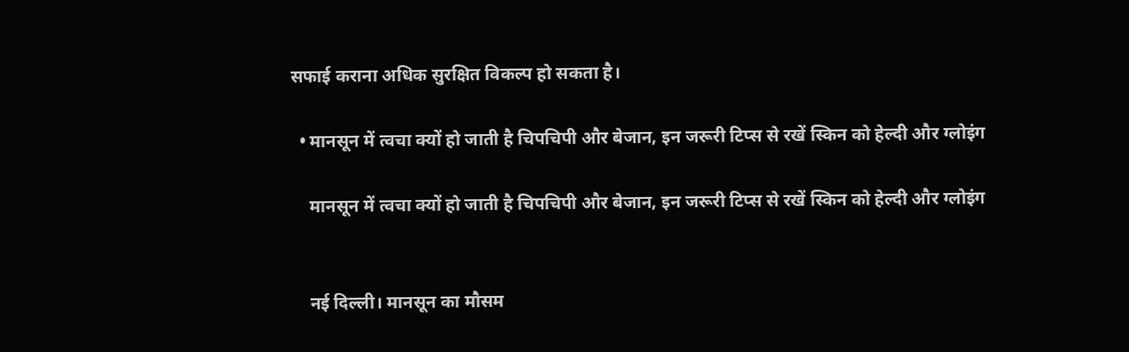सफाई कराना अधिक सुरक्षित विकल्प हो सकता है।

  • मानसून में त्वचा क्यों हो जाती है चिपचिपी और बेजान, इन जरूरी टिप्स से रखें स्किन को हेल्दी और ग्लोइंग

    मानसून में त्वचा क्यों हो जाती है चिपचिपी और बेजान, इन जरूरी टिप्स से रखें स्किन को हेल्दी और ग्लोइंग


    नई दिल्ली। मानसून का मौसम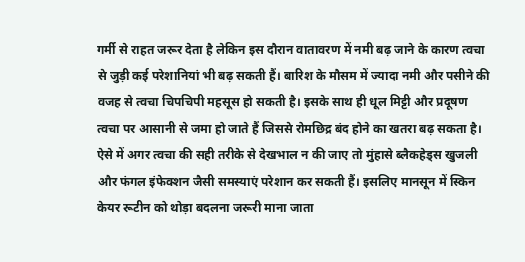गर्मी से राहत जरूर देता है लेकिन इस दौरान वातावरण में नमी बढ़ जाने के कारण त्वचा से जुड़ी कई परेशानियां भी बढ़ सकती हैं। बारिश के मौसम में ज्यादा नमी और पसीने की वजह से त्वचा चिपचिपी महसूस हो सकती है। इसके साथ ही धूल मिट्टी और प्रदूषण त्वचा पर आसानी से जमा हो जाते हैं जिससे रोमछिद्र बंद होने का खतरा बढ़ सकता है। ऐसे में अगर त्वचा की सही तरीके से देखभाल न की जाए तो मुंहासे ब्लैकहेड्स खुजली और फंगल इंफेक्शन जैसी समस्याएं परेशान कर सकती हैं। इसलिए मानसून में स्किन केयर रूटीन को थोड़ा बदलना जरूरी माना जाता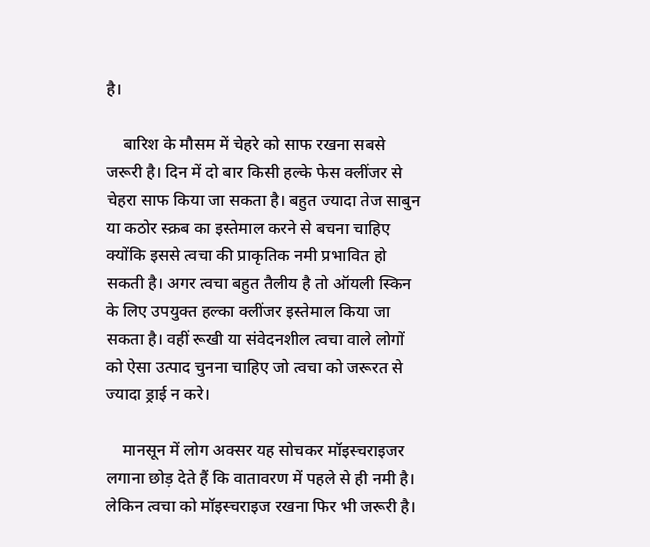है।

    बारिश के मौसम में चेहरे को साफ रखना सबसे जरूरी है। दिन में दो बार किसी हल्के फेस क्लींजर से चेहरा साफ किया जा सकता है। बहुत ज्यादा तेज साबुन या कठोर स्क्रब का इस्तेमाल करने से बचना चाहिए क्योंकि इससे त्वचा की प्राकृतिक नमी प्रभावित हो सकती है। अगर त्वचा बहुत तैलीय है तो ऑयली स्किन के लिए उपयुक्त हल्का क्लींजर इस्तेमाल किया जा सकता है। वहीं रूखी या संवेदनशील त्वचा वाले लोगों को ऐसा उत्पाद चुनना चाहिए जो त्वचा को जरूरत से ज्यादा ड्राई न करे।

    मानसून में लोग अक्सर यह सोचकर मॉइस्चराइजर लगाना छोड़ देते हैं कि वातावरण में पहले से ही नमी है। लेकिन त्वचा को मॉइस्चराइज रखना फिर भी जरूरी है।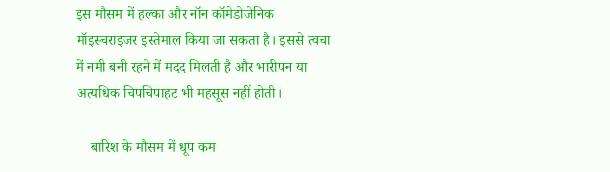इस मौसम में हल्का और नॉन कॉमेडोजेनिक मॉइस्चराइजर इस्तेमाल किया जा सकता है। इससे त्वचा में नमी बनी रहने में मदद मिलती है और भारीपन या अत्यधिक चिपचिपाहट भी महसूस नहीं होती।

    बारिश के मौसम में धूप कम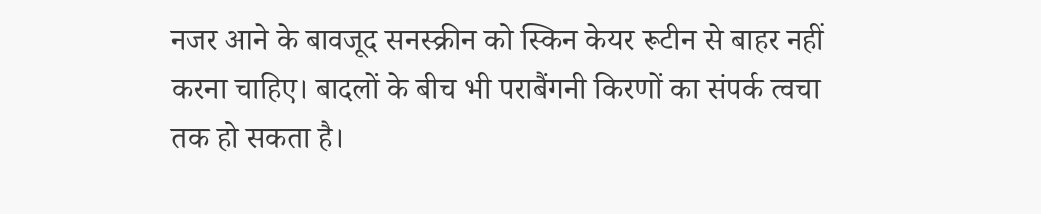नजर आने के बावजूद सनस्क्रीन को स्किन केयर रूटीन से बाहर नहीं करना चाहिए। बादलों के बीच भी पराबैंगनी किरणों का संपर्क त्वचा तक हो सकता है।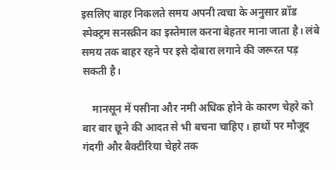इसलिए बाहर निकलते समय अपनी त्वचा के अनुसार ब्रॉड स्पेक्ट्रम सनस्क्रीन का इस्तेमाल करना बेहतर माना जाता है। लंबे समय तक बाहर रहने पर इसे दोबारा लगाने की जरूरत पड़ सकती है।

    मानसून में पसीना और नमी अधिक होने के कारण चेहरे को बार बार छूने की आदत से भी बचना चाहिए। हाथों पर मौजूद गंदगी और बैक्टीरिया चेहरे तक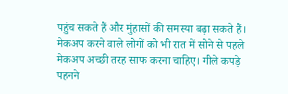पहुंच सकते हैं और मुंहासों की समस्या बढ़ा सकते हैं। मेकअप करने वाले लोगों को भी रात में सोने से पहले मेकअप अच्छी तरह साफ करना चाहिए। गीले कपड़े पहनने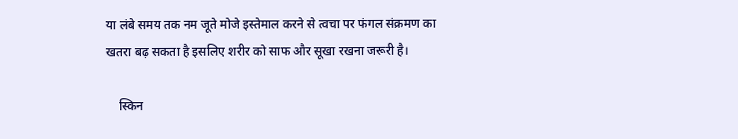या लंबे समय तक नम जूते मोजे इस्तेमाल करने से त्वचा पर फंगल संक्रमण का खतरा बढ़ सकता है इसलिए शरीर को साफ और सूखा रखना जरूरी है।

    स्किन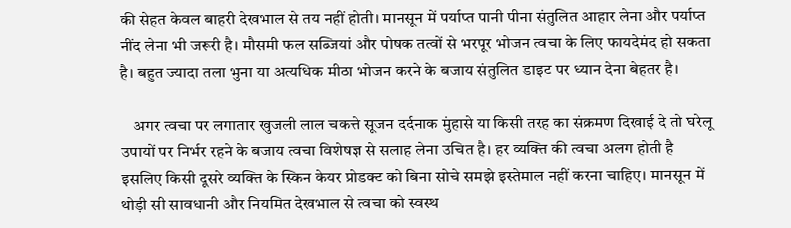की सेहत केवल बाहरी देखभाल से तय नहीं होती। मानसून में पर्याप्त पानी पीना संतुलित आहार लेना और पर्याप्त नींद लेना भी जरूरी है। मौसमी फल सब्जियां और पोषक तत्वों से भरपूर भोजन त्वचा के लिए फायदेमंद हो सकता है। बहुत ज्यादा तला भुना या अत्यधिक मीठा भोजन करने के बजाय संतुलित डाइट पर ध्यान देना बेहतर है।

    अगर त्वचा पर लगातार खुजली लाल चकत्ते सूजन दर्दनाक मुंहासे या किसी तरह का संक्रमण दिखाई दे तो घरेलू उपायों पर निर्भर रहने के बजाय त्वचा विशेषज्ञ से सलाह लेना उचित है। हर व्यक्ति की त्वचा अलग होती है इसलिए किसी दूसरे व्यक्ति के स्किन केयर प्रोडक्ट को बिना सोचे समझे इस्तेमाल नहीं करना चाहिए। मानसून में थोड़ी सी सावधानी और नियमित देखभाल से त्वचा को स्वस्थ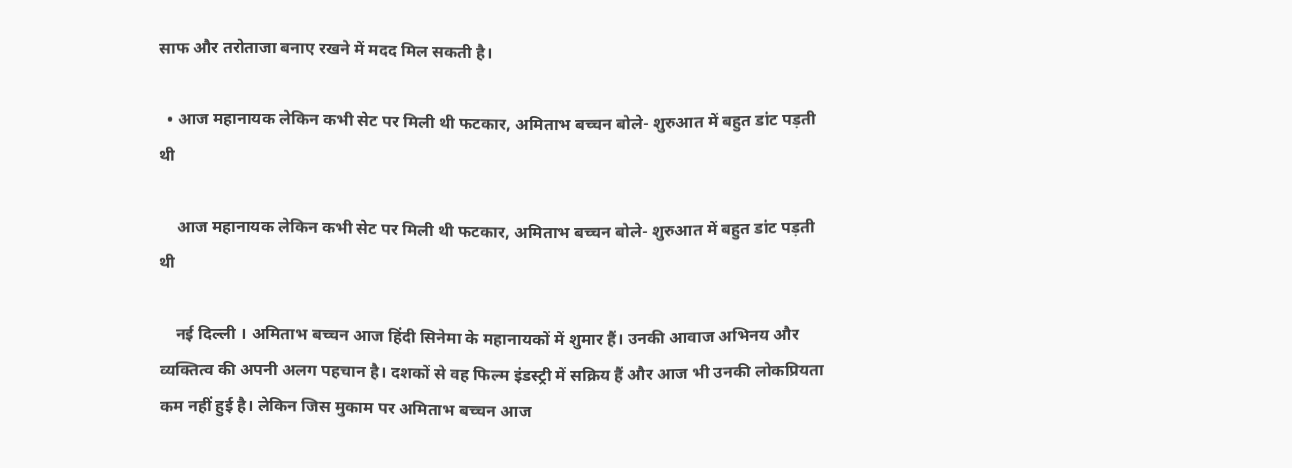साफ और तरोताजा बनाए रखने में मदद मिल सकती है।

  • आज महानायक लेकिन कभी सेट पर मिली थी फटकार, अमिताभ बच्चन बोले- शुरुआत में बहुत डांट पड़ती थी

    आज महानायक लेकिन कभी सेट पर मिली थी फटकार, अमिताभ बच्चन बोले- शुरुआत में बहुत डांट पड़ती थी

    नई दिल्ली । अमिताभ बच्चन आज हिंदी सिनेमा के महानायकों में शुमार हैं। उनकी आवाज अभिनय और व्यक्तित्व की अपनी अलग पहचान है। दशकों से वह फिल्म इंडस्ट्री में सक्रिय हैं और आज भी उनकी लोकप्रियता कम नहीं हुई है। लेकिन जिस मुकाम पर अमिताभ बच्चन आज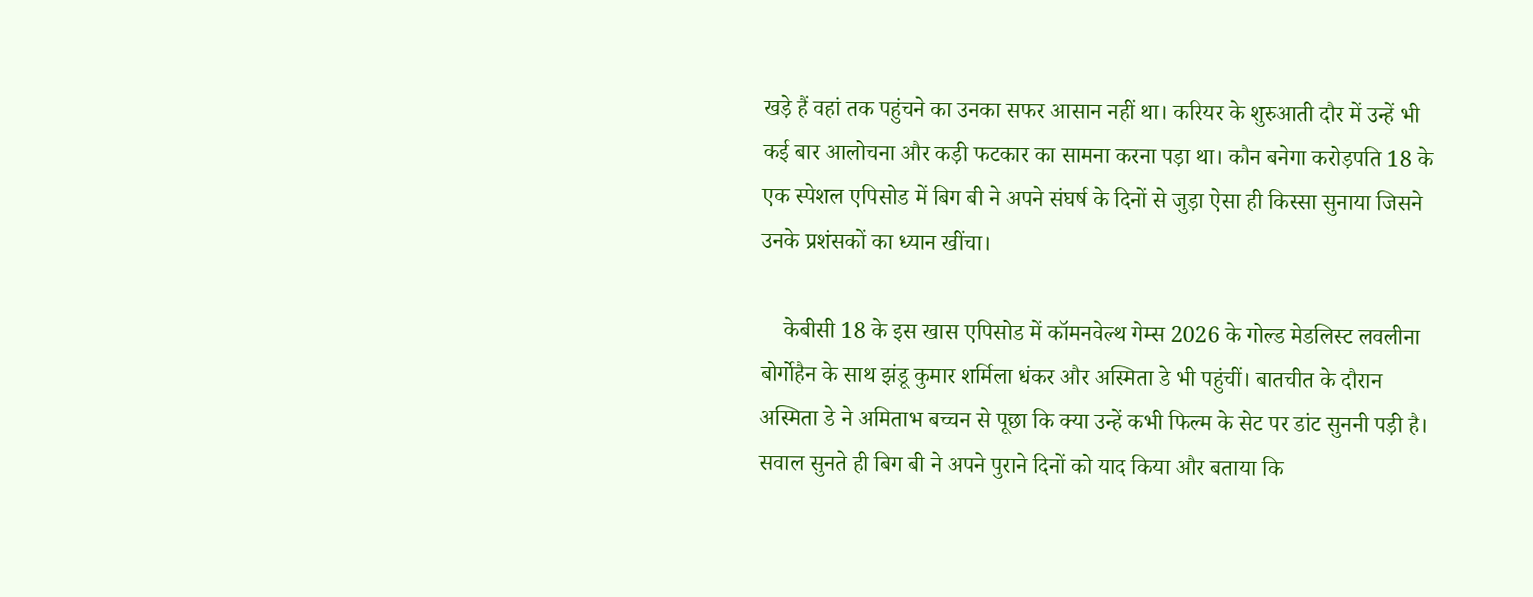खड़े हैं वहां तक पहुंचने का उनका सफर आसान नहीं था। करियर के शुरुआती दौर में उन्हें भी कई बार आलोचना और कड़ी फटकार का सामना करना पड़ा था। कौन बनेगा करोड़पति 18 के एक स्पेशल एपिसोड में बिग बी ने अपने संघर्ष के दिनों से जुड़ा ऐसा ही किस्सा सुनाया जिसने उनके प्रशंसकों का ध्यान खींचा।

    केबीसी 18 के इस खास एपिसोड में कॉमनवेल्थ गेम्स 2026 के गोल्ड मेडलिस्ट लवलीना बोर्गोहैन के साथ झंडू कुमार शर्मिला धंकर और अस्मिता डे भी पहुंचीं। बातचीत के दौरान अस्मिता डे ने अमिताभ बच्चन से पूछा कि क्या उन्हें कभी फिल्म के सेट पर डांट सुननी पड़ी है। सवाल सुनते ही बिग बी ने अपने पुराने दिनों को याद किया और बताया कि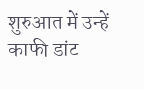शुरुआत में उन्हें काफी डांट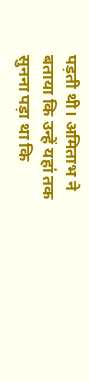पड़ती थी। अमिताभ ने बताया कि उन्हें यहां तक सुनना पड़ा था कि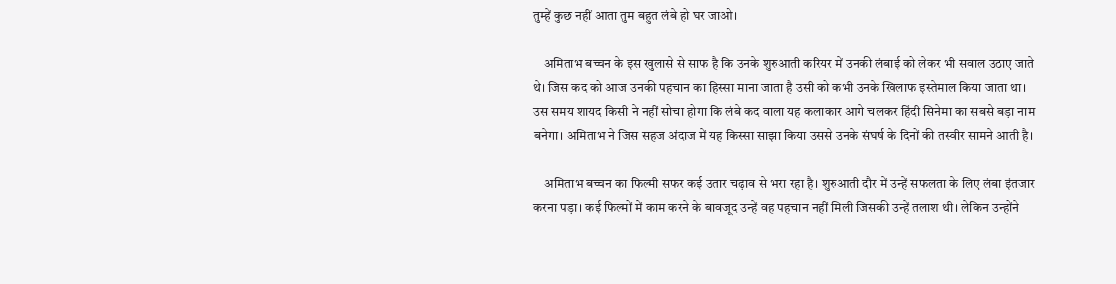तुम्हें कुछ नहीं आता तुम बहुत लंबे हो घर जाओ।

    अमिताभ बच्चन के इस खुलासे से साफ है कि उनके शुरुआती करियर में उनकी लंबाई को लेकर भी सवाल उठाए जाते थे। जिस कद को आज उनकी पहचान का हिस्सा माना जाता है उसी को कभी उनके खिलाफ इस्तेमाल किया जाता था। उस समय शायद किसी ने नहीं सोचा होगा कि लंबे कद वाला यह कलाकार आगे चलकर हिंदी सिनेमा का सबसे बड़ा नाम बनेगा। अमिताभ ने जिस सहज अंदाज में यह किस्सा साझा किया उससे उनके संघर्ष के दिनों की तस्वीर सामने आती है।

    अमिताभ बच्चन का फिल्मी सफर कई उतार चढ़ाव से भरा रहा है। शुरुआती दौर में उन्हें सफलता के लिए लंबा इंतजार करना पड़ा। कई फिल्मों में काम करने के बावजूद उन्हें वह पहचान नहीं मिली जिसकी उन्हें तलाश थी। लेकिन उन्होंने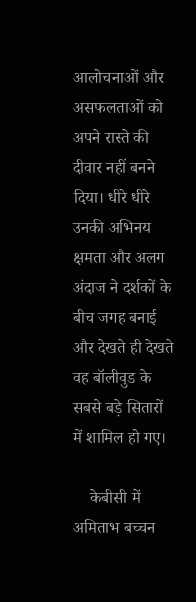आलोचनाओं और असफलताओं को अपने रास्ते की दीवार नहीं बनने दिया। धीरे धीरे उनकी अभिनय क्षमता और अलग अंदाज ने दर्शकों के बीच जगह बनाई और देखते ही देखते वह बॉलीवुड के सबसे बड़े सितारों में शामिल हो गए।

    केबीसी में अमिताभ बच्चन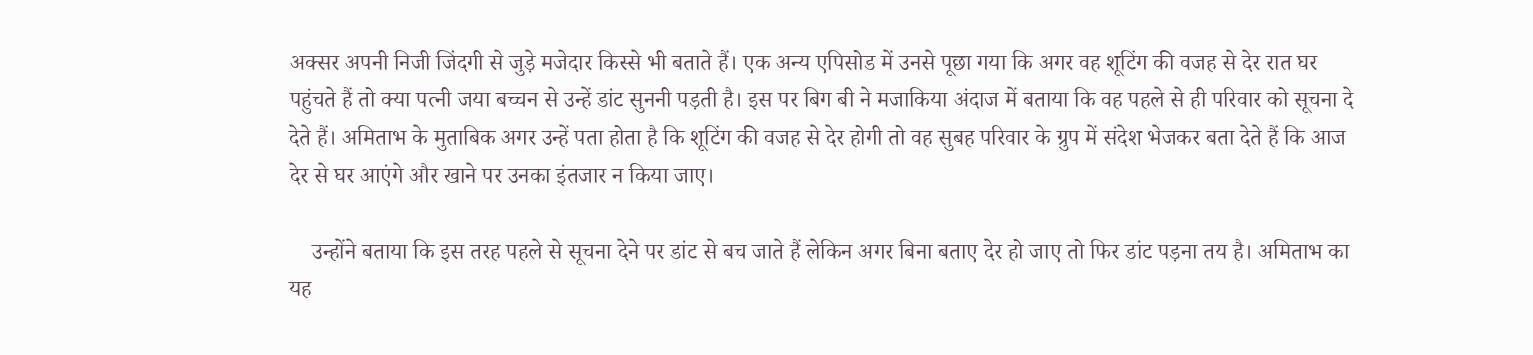अक्सर अपनी निजी जिंदगी से जुड़े मजेदार किस्से भी बताते हैं। एक अन्य एपिसोड में उनसे पूछा गया कि अगर वह शूटिंग की वजह से देर रात घर पहुंचते हैं तो क्या पत्नी जया बच्चन से उन्हें डांट सुननी पड़ती है। इस पर बिग बी ने मजाकिया अंदाज में बताया कि वह पहले से ही परिवार को सूचना दे देते हैं। अमिताभ के मुताबिक अगर उन्हें पता होता है कि शूटिंग की वजह से देर होगी तो वह सुबह परिवार के ग्रुप में संदेश भेजकर बता देते हैं कि आज देर से घर आएंगे और खाने पर उनका इंतजार न किया जाए।

    उन्होंने बताया कि इस तरह पहले से सूचना देने पर डांट से बच जाते हैं लेकिन अगर बिना बताए देर हो जाए तो फिर डांट पड़ना तय है। अमिताभ का यह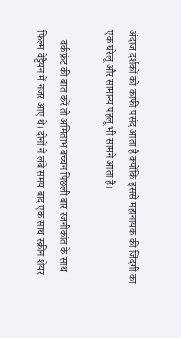अंदाज दर्शकों को काफी पसंद आता है क्योंकि इससे महानायक की जिंदगी का एक घरेलू और सामान्य पहलू भी सामने आता है।

    वर्कफ्रंट की बात करें तो अमिताभ बच्चन पिछली बार रजनीकांत के साथ फिल्म वेट्टैयन में नजर आए थे। दोनों ने लंबे समय बाद एक साथ स्क्रीन शेयर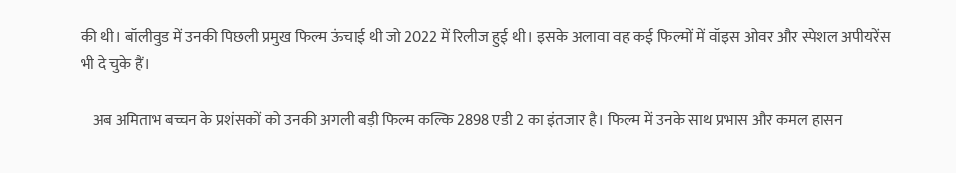की थी। बॉलीवुड में उनकी पिछली प्रमुख फिल्म ऊंचाई थी जो 2022 में रिलीज हुई थी। इसके अलावा वह कई फिल्मों में वॉइस ओवर और स्पेशल अपीयरेंस भी दे चुके हैं।

    अब अमिताभ बच्चन के प्रशंसकों को उनकी अगली बड़ी फिल्म कल्कि 2898 एडी 2 का इंतजार है। फिल्म में उनके साथ प्रभास और कमल हासन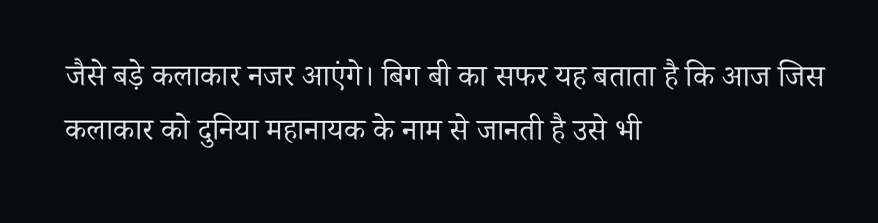जैसे बड़े कलाकार नजर आएंगे। बिग बी का सफर यह बताता है कि आज जिस कलाकार को दुनिया महानायक के नाम से जानती है उसे भी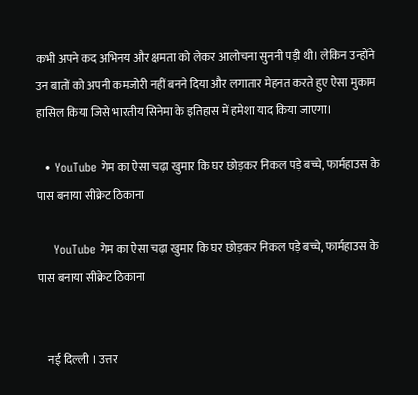कभी अपने कद अभिनय और क्षमता को लेकर आलोचना सुननी पड़ी थी। लेकिन उन्होंने उन बातों को अपनी कमजोरी नहीं बनने दिया और लगातार मेहनत करते हुए ऐसा मुकाम हासिल किया जिसे भारतीय सिनेमा के इतिहास में हमेशा याद किया जाएगा।

  • YouTube गेम का ऐसा चढ़ा खुमार कि घर छोड़कर निकल पड़े बच्चे, फार्महाउस के पास बनाया सीक्रेट ठिकाना

    YouTube गेम का ऐसा चढ़ा खुमार कि घर छोड़कर निकल पड़े बच्चे, फार्महाउस के पास बनाया सीक्रेट ठिकाना


    नई दिल्ली । उत्तर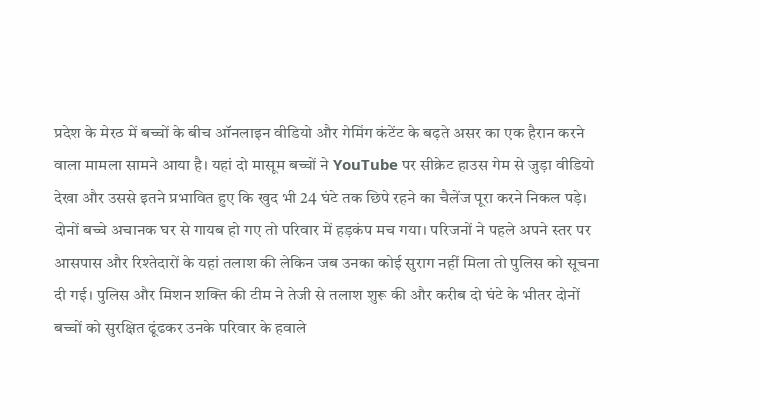प्रदेश के मेरठ में बच्चों के बीच ऑनलाइन वीडियो और गेमिंग कंटेंट के बढ़ते असर का एक हैरान करने वाला मामला सामने आया है। यहां दो मासूम बच्चों ने YouTube पर सीक्रेट हाउस गेम से जुड़ा वीडियो देखा और उससे इतने प्रभावित हुए कि खुद भी 24 घंटे तक छिपे रहने का चैलेंज पूरा करने निकल पड़े। दोनों बच्चे अचानक घर से गायब हो गए तो परिवार में हड़कंप मच गया। परिजनों ने पहले अपने स्तर पर आसपास और रिश्तेदारों के यहां तलाश की लेकिन जब उनका कोई सुराग नहीं मिला तो पुलिस को सूचना दी गई। पुलिस और मिशन शक्ति की टीम ने तेजी से तलाश शुरू की और करीब दो घंटे के भीतर दोनों बच्चों को सुरक्षित ढूंढकर उनके परिवार के हवाले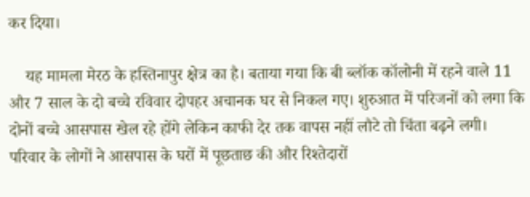कर दिया।

    यह मामला मेरठ के हस्तिनापुर क्षेत्र का है। बताया गया कि बी ब्लॉक कॉलोनी में रहने वाले 11 और 7 साल के दो बच्चे रविवार दोपहर अचानक घर से निकल गए। शुरुआत में परिजनों को लगा कि दोनों बच्चे आसपास खेल रहे होंगे लेकिन काफी देर तक वापस नहीं लौटे तो चिंता बढ़ने लगी। परिवार के लोगों ने आसपास के घरों में पूछताछ की और रिश्तेदारों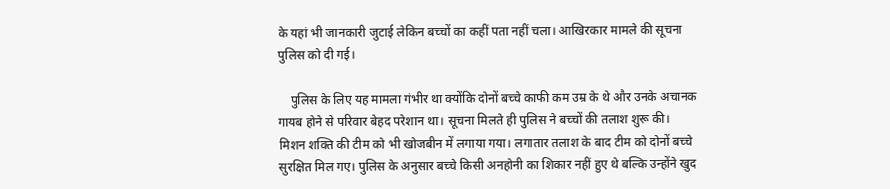के यहां भी जानकारी जुटाई लेकिन बच्चों का कहीं पता नहीं चला। आखिरकार मामले की सूचना पुलिस को दी गई।

    पुलिस के लिए यह मामला गंभीर था क्योंकि दोनों बच्चे काफी कम उम्र के थे और उनके अचानक गायब होने से परिवार बेहद परेशान था। सूचना मिलते ही पुलिस ने बच्चों की तलाश शुरू की। मिशन शक्ति की टीम को भी खोजबीन में लगाया गया। लगातार तलाश के बाद टीम को दोनों बच्चे सुरक्षित मिल गए। पुलिस के अनुसार बच्चे किसी अनहोनी का शिकार नहीं हुए थे बल्कि उन्होंने खुद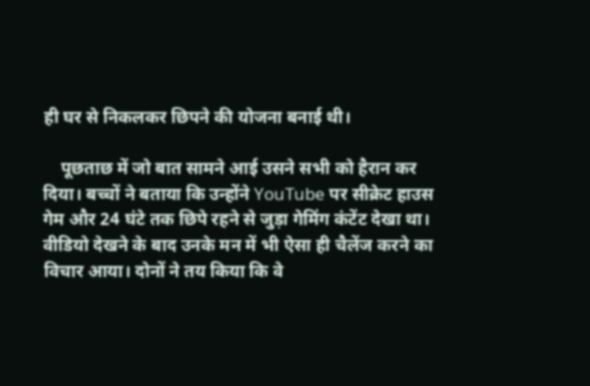ही घर से निकलकर छिपने की योजना बनाई थी।

    पूछताछ में जो बात सामने आई उसने सभी को हैरान कर दिया। बच्चों ने बताया कि उन्होंने YouTube पर सीक्रेट हाउस गेम और 24 घंटे तक छिपे रहने से जुड़ा गेमिंग कंटेंट देखा था। वीडियो देखने के बाद उनके मन में भी ऐसा ही चैलेंज करने का विचार आया। दोनों ने तय किया कि वे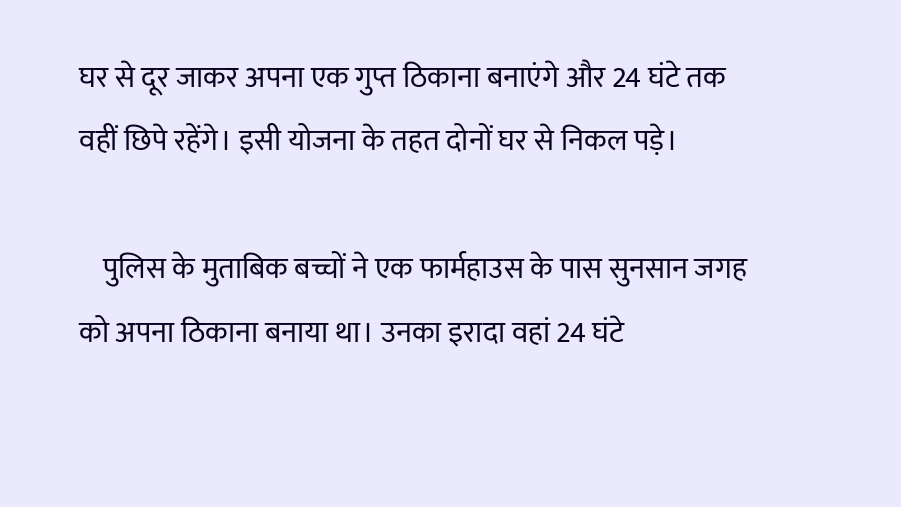घर से दूर जाकर अपना एक गुप्त ठिकाना बनाएंगे और 24 घंटे तक वहीं छिपे रहेंगे। इसी योजना के तहत दोनों घर से निकल पड़े।

    पुलिस के मुताबिक बच्चों ने एक फार्महाउस के पास सुनसान जगह को अपना ठिकाना बनाया था। उनका इरादा वहां 24 घंटे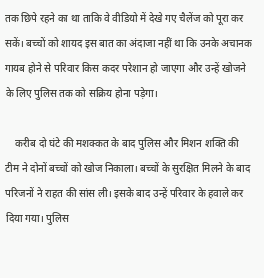तक छिपे रहने का था ताकि वे वीडियो में देखे गए चैलेंज को पूरा कर सकें। बच्चों को शायद इस बात का अंदाजा नहीं था कि उनके अचानक गायब होने से परिवार किस कदर परेशान हो जाएगा और उन्हें खोजने के लिए पुलिस तक को सक्रिय होना पड़ेगा।

    करीब दो घंटे की मशक्कत के बाद पुलिस और मिशन शक्ति की टीम ने दोनों बच्चों को खोज निकाला। बच्चों के सुरक्षित मिलने के बाद परिजनों ने राहत की सांस ली। इसके बाद उन्हें परिवार के हवाले कर दिया गया। पुलिस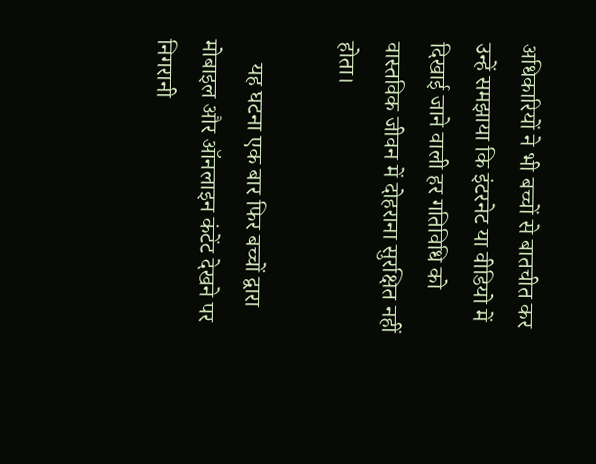अधिकारियों ने भी बच्चों से बातचीत कर उन्हें समझाया कि इंटरनेट या वीडियो में दिखाई जाने वाली हर गतिविधि को वास्तविक जीवन में दोहराना सुरक्षित नहीं होता।

    यह घटना एक बार फिर बच्चों द्वारा मोबाइल और ऑनलाइन कंटेंट देखने पर निगरानी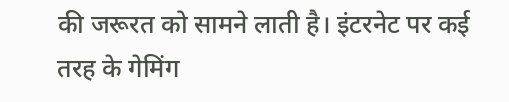की जरूरत को सामने लाती है। इंटरनेट पर कई तरह के गेमिंग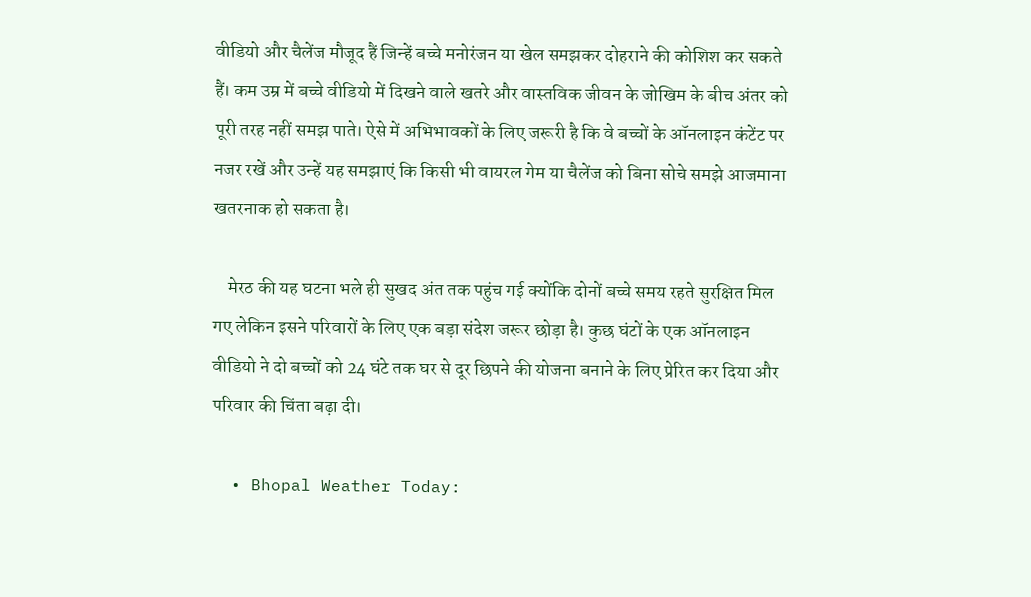वीडियो और चैलेंज मौजूद हैं जिन्हें बच्चे मनोरंजन या खेल समझकर दोहराने की कोशिश कर सकते हैं। कम उम्र में बच्चे वीडियो में दिखने वाले खतरे और वास्तविक जीवन के जोखिम के बीच अंतर को पूरी तरह नहीं समझ पाते। ऐसे में अभिभावकों के लिए जरूरी है कि वे बच्चों के ऑनलाइन कंटेंट पर नजर रखें और उन्हें यह समझाएं कि किसी भी वायरल गेम या चैलेंज को बिना सोचे समझे आजमाना खतरनाक हो सकता है।

    मेरठ की यह घटना भले ही सुखद अंत तक पहुंच गई क्योंकि दोनों बच्चे समय रहते सुरक्षित मिल गए लेकिन इसने परिवारों के लिए एक बड़ा संदेश जरूर छोड़ा है। कुछ घंटों के एक ऑनलाइन वीडियो ने दो बच्चों को 24 घंटे तक घर से दूर छिपने की योजना बनाने के लिए प्रेरित कर दिया और परिवार की चिंता बढ़ा दी।

  • Bhopal Weather Today: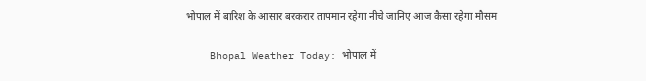भोपाल में बारिश के आसार बरकरार तापमान रहेगा नीचे जानिए आज कैसा रहेगा मौसम

    Bhopal Weather Today: भोपाल में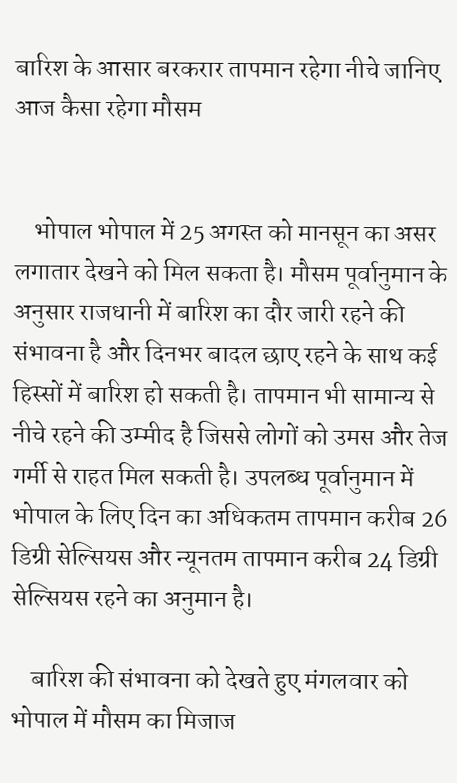बारिश के आसार बरकरार तापमान रहेगा नीचे जानिए आज कैसा रहेगा मौसम


    भोपाल भोपाल में 25 अगस्त को मानसून का असर लगातार देखने को मिल सकता है। मौसम पूर्वानुमान के अनुसार राजधानी में बारिश का दौर जारी रहने की संभावना है और दिनभर बादल छाए रहने के साथ कई हिस्सों में बारिश हो सकती है। तापमान भी सामान्य से नीचे रहने की उम्मीद है जिससे लोगों को उमस और तेज गर्मी से राहत मिल सकती है। उपलब्ध पूर्वानुमान में भोपाल के लिए दिन का अधिकतम तापमान करीब 26 डिग्री सेल्सियस और न्यूनतम तापमान करीब 24 डिग्री सेल्सियस रहने का अनुमान है।

    बारिश की संभावना को देखते हुए मंगलवार को भोपाल में मौसम का मिजाज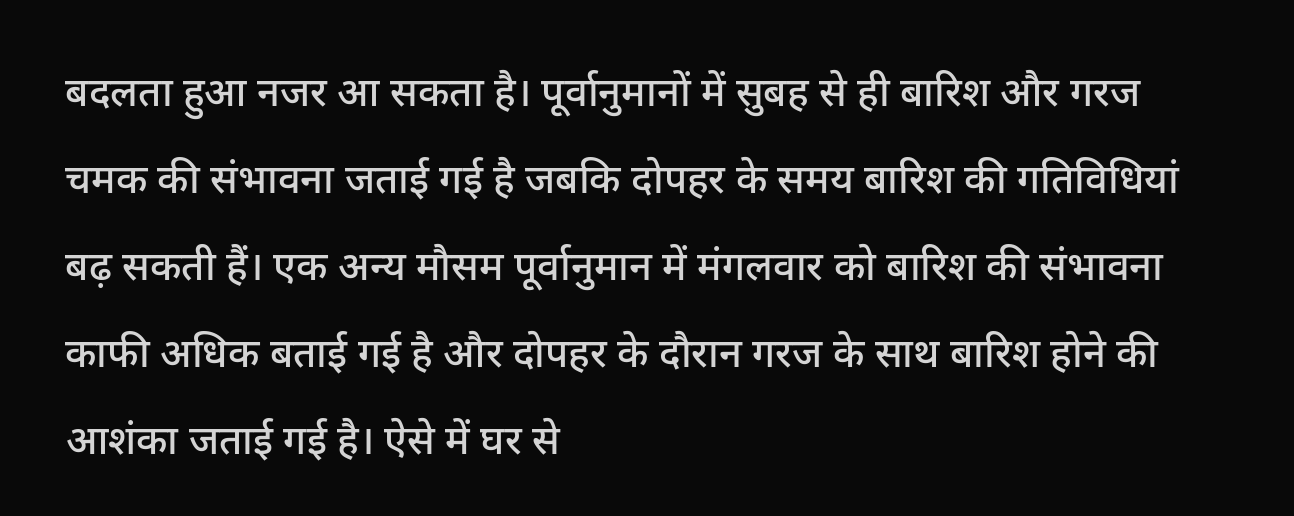बदलता हुआ नजर आ सकता है। पूर्वानुमानों में सुबह से ही बारिश और गरज चमक की संभावना जताई गई है जबकि दोपहर के समय बारिश की गतिविधियां बढ़ सकती हैं। एक अन्य मौसम पूर्वानुमान में मंगलवार को बारिश की संभावना काफी अधिक बताई गई है और दोपहर के दौरान गरज के साथ बारिश होने की आशंका जताई गई है। ऐसे में घर से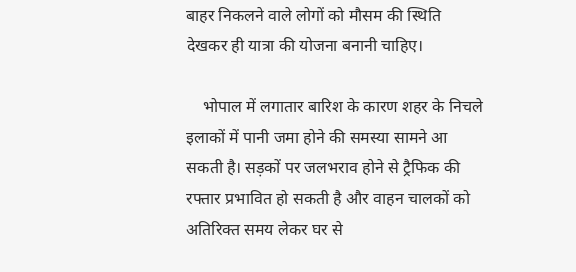बाहर निकलने वाले लोगों को मौसम की स्थिति देखकर ही यात्रा की योजना बनानी चाहिए।

    भोपाल में लगातार बारिश के कारण शहर के निचले इलाकों में पानी जमा होने की समस्या सामने आ सकती है। सड़कों पर जलभराव होने से ट्रैफिक की रफ्तार प्रभावित हो सकती है और वाहन चालकों को अतिरिक्त समय लेकर घर से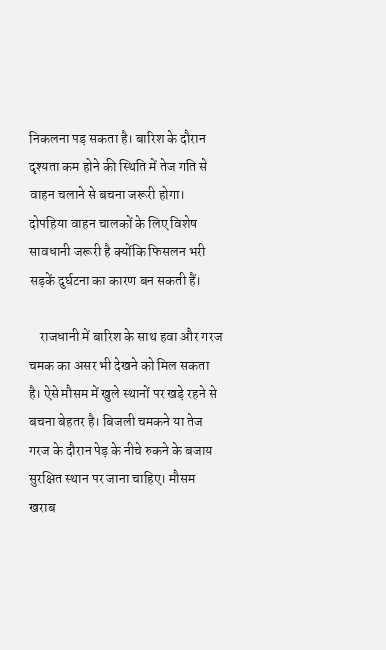निकलना पड़ सकता है। बारिश के दौरान दृश्यता कम होने की स्थिति में तेज गति से वाहन चलाने से बचना जरूरी होगा। दोपहिया वाहन चालकों के लिए विशेष सावधानी जरूरी है क्योंकि फिसलन भरी सड़कें दुर्घटना का कारण बन सकती हैं।

    राजधानी में बारिश के साथ हवा और गरज चमक का असर भी देखने को मिल सकता है। ऐसे मौसम में खुले स्थानों पर खड़े रहने से बचना बेहतर है। बिजली चमकने या तेज गरज के दौरान पेड़ के नीचे रुकने के बजाय सुरक्षित स्थान पर जाना चाहिए। मौसम खराब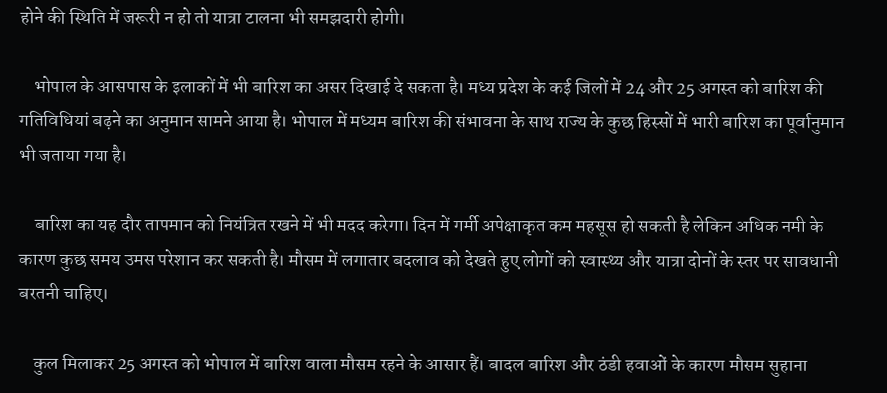होने की स्थिति में जरूरी न हो तो यात्रा टालना भी समझदारी होगी।

    भोपाल के आसपास के इलाकों में भी बारिश का असर दिखाई दे सकता है। मध्य प्रदेश के कई जिलों में 24 और 25 अगस्त को बारिश की गतिविधियां बढ़ने का अनुमान सामने आया है। भोपाल में मध्यम बारिश की संभावना के साथ राज्य के कुछ हिस्सों में भारी बारिश का पूर्वानुमान भी जताया गया है।

    बारिश का यह दौर तापमान को नियंत्रित रखने में भी मदद करेगा। दिन में गर्मी अपेक्षाकृत कम महसूस हो सकती है लेकिन अधिक नमी के कारण कुछ समय उमस परेशान कर सकती है। मौसम में लगातार बदलाव को देखते हुए लोगों को स्वास्थ्य और यात्रा दोनों के स्तर पर सावधानी बरतनी चाहिए।

    कुल मिलाकर 25 अगस्त को भोपाल में बारिश वाला मौसम रहने के आसार हैं। बादल बारिश और ठंडी हवाओं के कारण मौसम सुहाना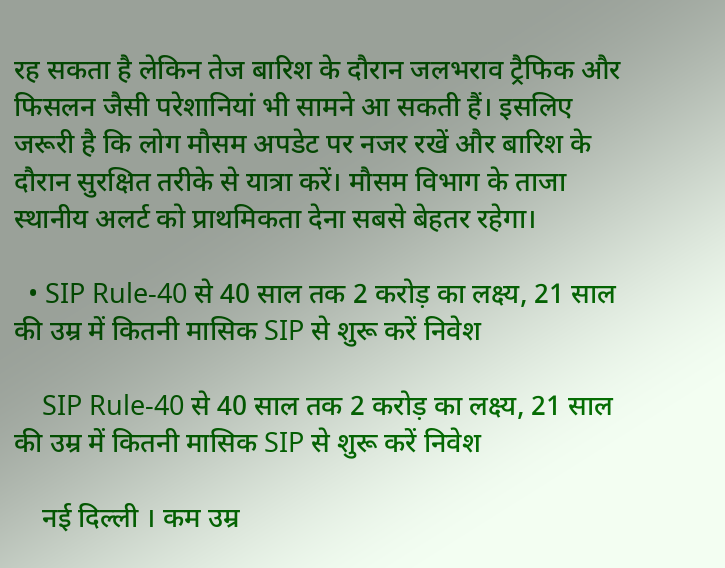रह सकता है लेकिन तेज बारिश के दौरान जलभराव ट्रैफिक और फिसलन जैसी परेशानियां भी सामने आ सकती हैं। इसलिए जरूरी है कि लोग मौसम अपडेट पर नजर रखें और बारिश के दौरान सुरक्षित तरीके से यात्रा करें। मौसम विभाग के ताजा स्थानीय अलर्ट को प्राथमिकता देना सबसे बेहतर रहेगा।

  • SIP Rule-40 से 40 साल तक 2 करोड़ का लक्ष्य, 21 साल की उम्र में कितनी मासिक SIP से शुरू करें निवेश

    SIP Rule-40 से 40 साल तक 2 करोड़ का लक्ष्य, 21 साल की उम्र में कितनी मासिक SIP से शुरू करें निवेश

    नई दिल्ली । कम उम्र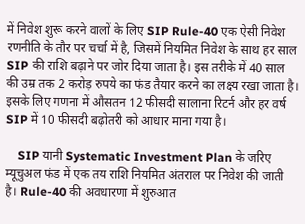में निवेश शुरू करने वालों के लिए SIP Rule-40 एक ऐसी निवेश रणनीति के तौर पर चर्चा में है, जिसमें नियमित निवेश के साथ हर साल SIP की राशि बढ़ाने पर जोर दिया जाता है। इस तरीके में 40 साल की उम्र तक 2 करोड़ रुपये का फंड तैयार करने का लक्ष्य रखा जाता है। इसके लिए गणना में औसतन 12 फीसदी सालाना रिटर्न और हर वर्ष SIP में 10 फीसदी बढ़ोतरी को आधार माना गया है।

    SIP यानी Systematic Investment Plan के जरिए म्यूचुअल फंड में एक तय राशि नियमित अंतराल पर निवेश की जाती है। Rule-40 की अवधारणा में शुरुआत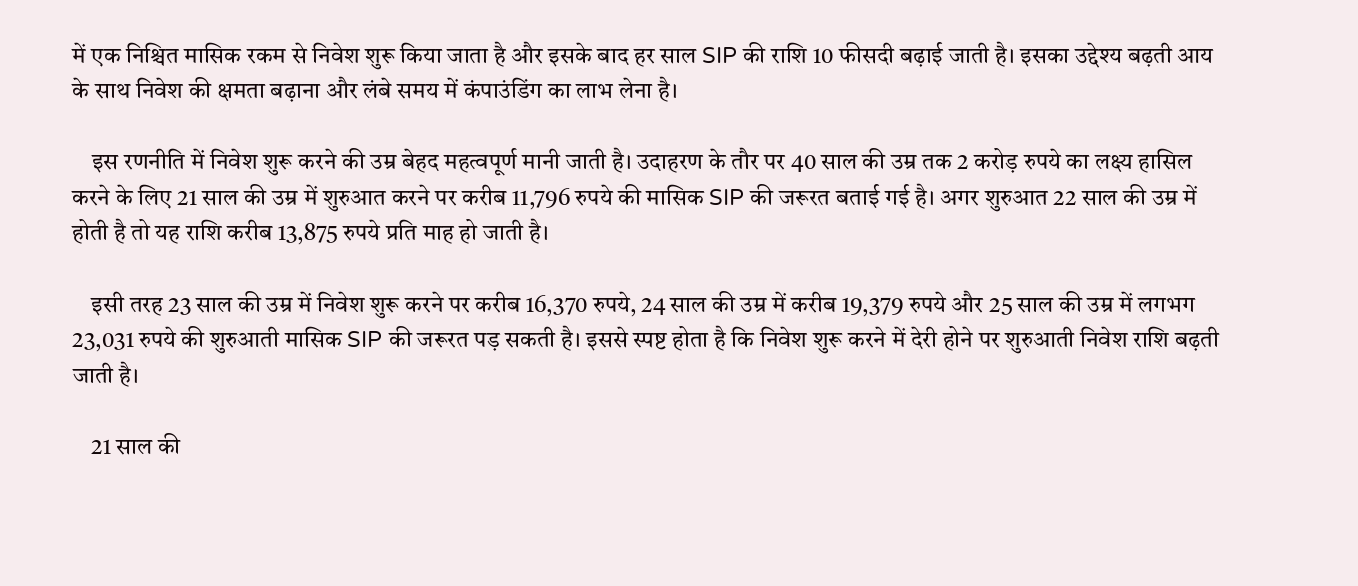में एक निश्चित मासिक रकम से निवेश शुरू किया जाता है और इसके बाद हर साल SIP की राशि 10 फीसदी बढ़ाई जाती है। इसका उद्देश्य बढ़ती आय के साथ निवेश की क्षमता बढ़ाना और लंबे समय में कंपाउंडिंग का लाभ लेना है।

    इस रणनीति में निवेश शुरू करने की उम्र बेहद महत्वपूर्ण मानी जाती है। उदाहरण के तौर पर 40 साल की उम्र तक 2 करोड़ रुपये का लक्ष्य हासिल करने के लिए 21 साल की उम्र में शुरुआत करने पर करीब 11,796 रुपये की मासिक SIP की जरूरत बताई गई है। अगर शुरुआत 22 साल की उम्र में होती है तो यह राशि करीब 13,875 रुपये प्रति माह हो जाती है।

    इसी तरह 23 साल की उम्र में निवेश शुरू करने पर करीब 16,370 रुपये, 24 साल की उम्र में करीब 19,379 रुपये और 25 साल की उम्र में लगभग 23,031 रुपये की शुरुआती मासिक SIP की जरूरत पड़ सकती है। इससे स्पष्ट होता है कि निवेश शुरू करने में देरी होने पर शुरुआती निवेश राशि बढ़ती जाती है।

    21 साल की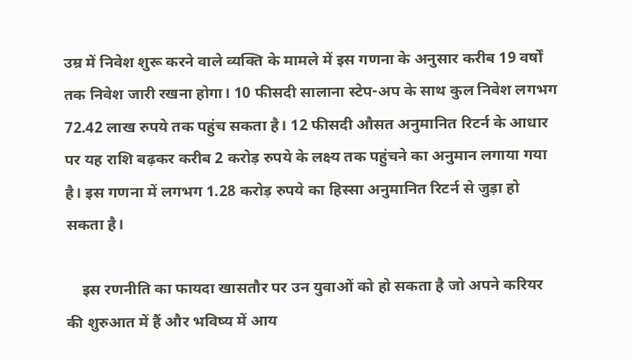उम्र में निवेश शुरू करने वाले व्यक्ति के मामले में इस गणना के अनुसार करीब 19 वर्षों तक निवेश जारी रखना होगा। 10 फीसदी सालाना स्टेप-अप के साथ कुल निवेश लगभग 72.42 लाख रुपये तक पहुंच सकता है। 12 फीसदी औसत अनुमानित रिटर्न के आधार पर यह राशि बढ़कर करीब 2 करोड़ रुपये के लक्ष्य तक पहुंचने का अनुमान लगाया गया है। इस गणना में लगभग 1.28 करोड़ रुपये का हिस्सा अनुमानित रिटर्न से जुड़ा हो सकता है।

    इस रणनीति का फायदा खासतौर पर उन युवाओं को हो सकता है जो अपने करियर की शुरुआत में हैं और भविष्य में आय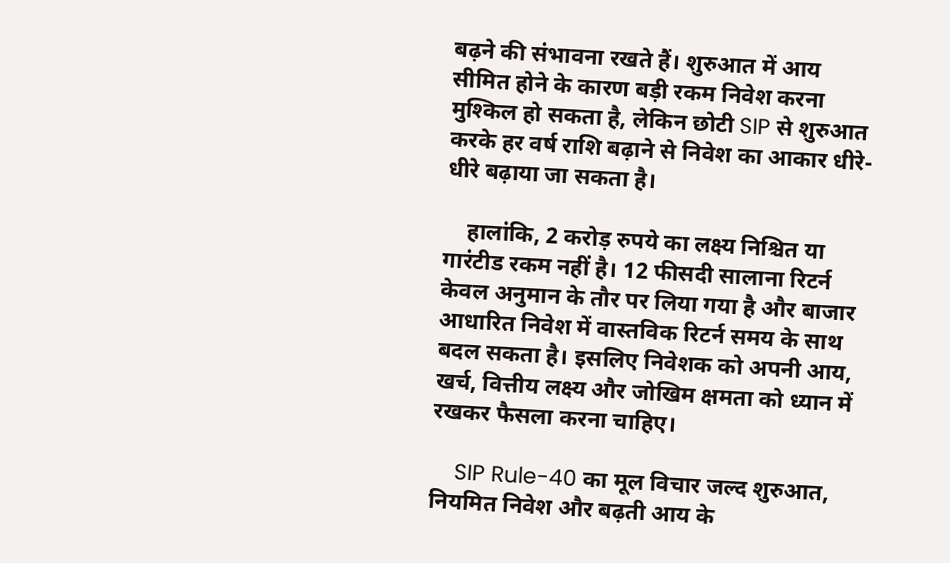बढ़ने की संभावना रखते हैं। शुरुआत में आय सीमित होने के कारण बड़ी रकम निवेश करना मुश्किल हो सकता है, लेकिन छोटी SIP से शुरुआत करके हर वर्ष राशि बढ़ाने से निवेश का आकार धीरे-धीरे बढ़ाया जा सकता है।

    हालांकि, 2 करोड़ रुपये का लक्ष्य निश्चित या गारंटीड रकम नहीं है। 12 फीसदी सालाना रिटर्न केवल अनुमान के तौर पर लिया गया है और बाजार आधारित निवेश में वास्तविक रिटर्न समय के साथ बदल सकता है। इसलिए निवेशक को अपनी आय, खर्च, वित्तीय लक्ष्य और जोखिम क्षमता को ध्यान में रखकर फैसला करना चाहिए।

    SIP Rule-40 का मूल विचार जल्द शुरुआत, नियमित निवेश और बढ़ती आय के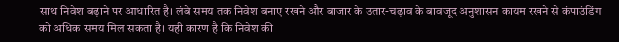साथ निवेश बढ़ाने पर आधारित है। लंबे समय तक निवेश बनाए रखने और बाजार के उतार-चढ़ाव के बावजूद अनुशासन कायम रखने से कंपाउंडिंग को अधिक समय मिल सकता है। यही कारण है कि निवेश की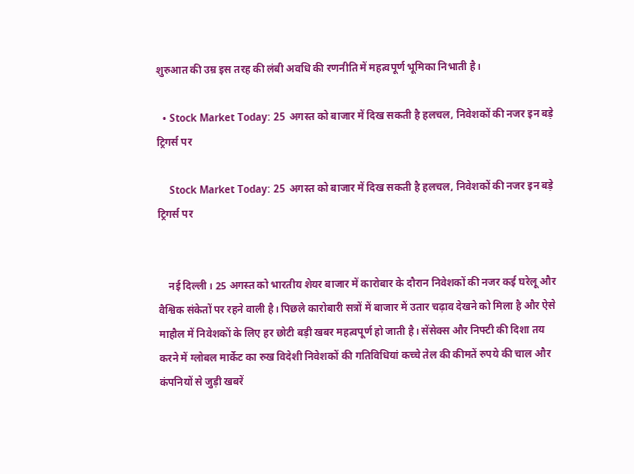शुरुआत की उम्र इस तरह की लंबी अवधि की रणनीति में महत्वपूर्ण भूमिका निभाती है।

  • Stock Market Today: 25 अगस्त को बाजार में दिख सकती है हलचल, निवेशकों की नजर इन बड़े ट्रिगर्स पर

    Stock Market Today: 25 अगस्त को बाजार में दिख सकती है हलचल, निवेशकों की नजर इन बड़े ट्रिगर्स पर


    नई दिल्ली। 25 अगस्त को भारतीय शेयर बाजार में कारोबार के दौरान निवेशकों की नजर कई घरेलू और वैश्विक संकेतों पर रहने वाली है। पिछले कारोबारी सत्रों में बाजार में उतार चढ़ाव देखने को मिला है और ऐसे माहौल में निवेशकों के लिए हर छोटी बड़ी खबर महत्वपूर्ण हो जाती है। सेंसेक्स और निफ्टी की दिशा तय करने में ग्लोबल मार्केट का रुख विदेशी निवेशकों की गतिविधियां कच्चे तेल की कीमतें रुपये की चाल और कंपनियों से जुड़ी खबरें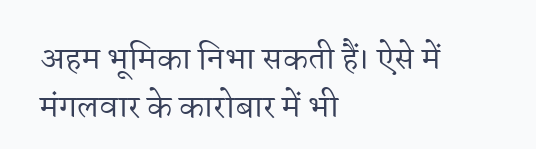अहम भूमिका निभा सकती हैं। ऐसे में मंगलवार के कारोबार में भी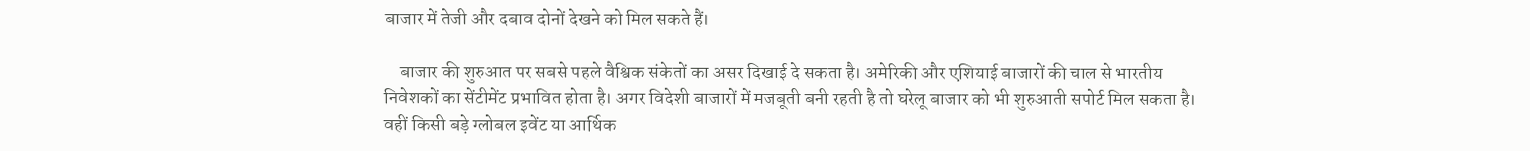बाजार में तेजी और दबाव दोनों देखने को मिल सकते हैं।

    बाजार की शुरुआत पर सबसे पहले वैश्विक संकेतों का असर दिखाई दे सकता है। अमेरिकी और एशियाई बाजारों की चाल से भारतीय निवेशकों का सेंटीमेंट प्रभावित होता है। अगर विदेशी बाजारों में मजबूती बनी रहती है तो घरेलू बाजार को भी शुरुआती सपोर्ट मिल सकता है। वहीं किसी बड़े ग्लोबल इवेंट या आर्थिक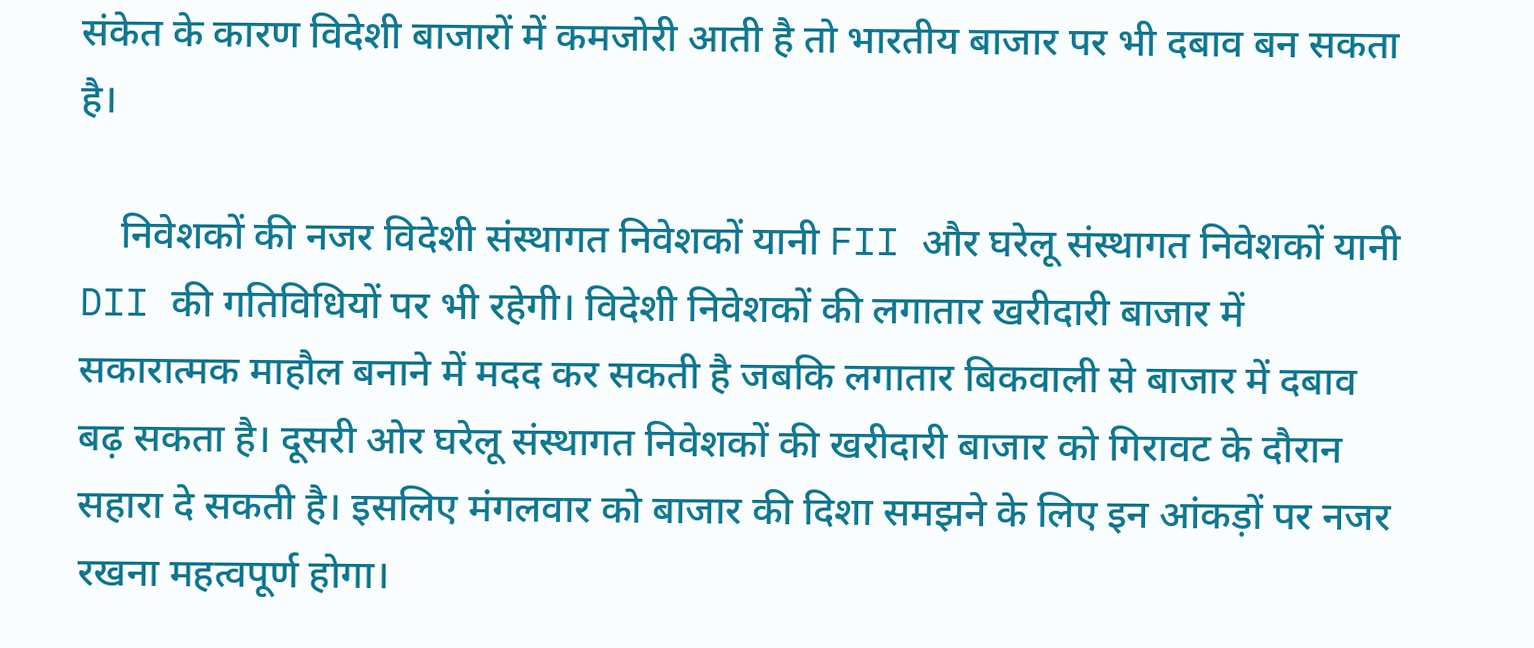संकेत के कारण विदेशी बाजारों में कमजोरी आती है तो भारतीय बाजार पर भी दबाव बन सकता है।

    निवेशकों की नजर विदेशी संस्थागत निवेशकों यानी FII और घरेलू संस्थागत निवेशकों यानी DII की गतिविधियों पर भी रहेगी। विदेशी निवेशकों की लगातार खरीदारी बाजार में सकारात्मक माहौल बनाने में मदद कर सकती है जबकि लगातार बिकवाली से बाजार में दबाव बढ़ सकता है। दूसरी ओर घरेलू संस्थागत निवेशकों की खरीदारी बाजार को गिरावट के दौरान सहारा दे सकती है। इसलिए मंगलवार को बाजार की दिशा समझने के लिए इन आंकड़ों पर नजर रखना महत्वपूर्ण होगा।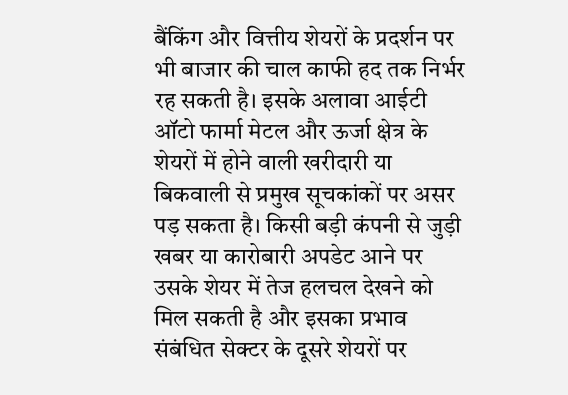बैंकिंग और वित्तीय शेयरों के प्रदर्शन पर भी बाजार की चाल काफी हद तक निर्भर रह सकती है। इसके अलावा आईटी ऑटो फार्मा मेटल और ऊर्जा क्षेत्र के शेयरों में होने वाली खरीदारी या बिकवाली से प्रमुख सूचकांकों पर असर पड़ सकता है। किसी बड़ी कंपनी से जुड़ी खबर या कारोबारी अपडेट आने पर उसके शेयर में तेज हलचल देखने को मिल सकती है और इसका प्रभाव संबंधित सेक्टर के दूसरे शेयरों पर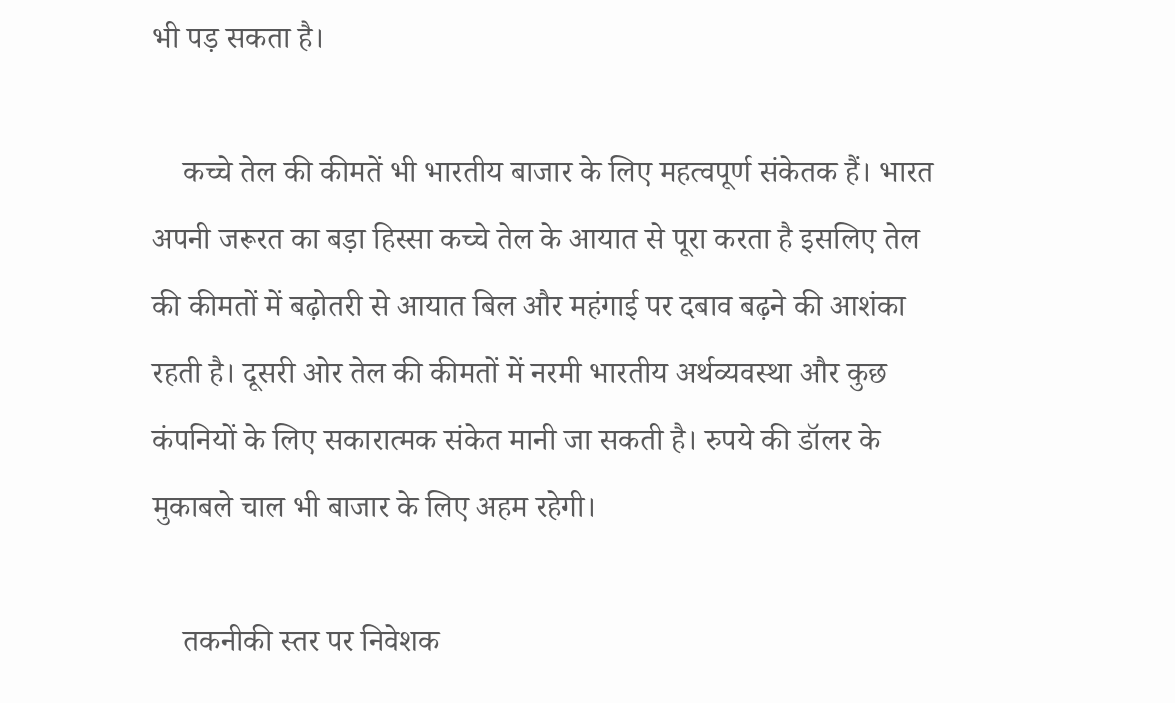भी पड़ सकता है।

    कच्चे तेल की कीमतें भी भारतीय बाजार के लिए महत्वपूर्ण संकेतक हैं। भारत अपनी जरूरत का बड़ा हिस्सा कच्चे तेल के आयात से पूरा करता है इसलिए तेल की कीमतों में बढ़ोतरी से आयात बिल और महंगाई पर दबाव बढ़ने की आशंका रहती है। दूसरी ओर तेल की कीमतों में नरमी भारतीय अर्थव्यवस्था और कुछ कंपनियों के लिए सकारात्मक संकेत मानी जा सकती है। रुपये की डॉलर के मुकाबले चाल भी बाजार के लिए अहम रहेगी।

    तकनीकी स्तर पर निवेशक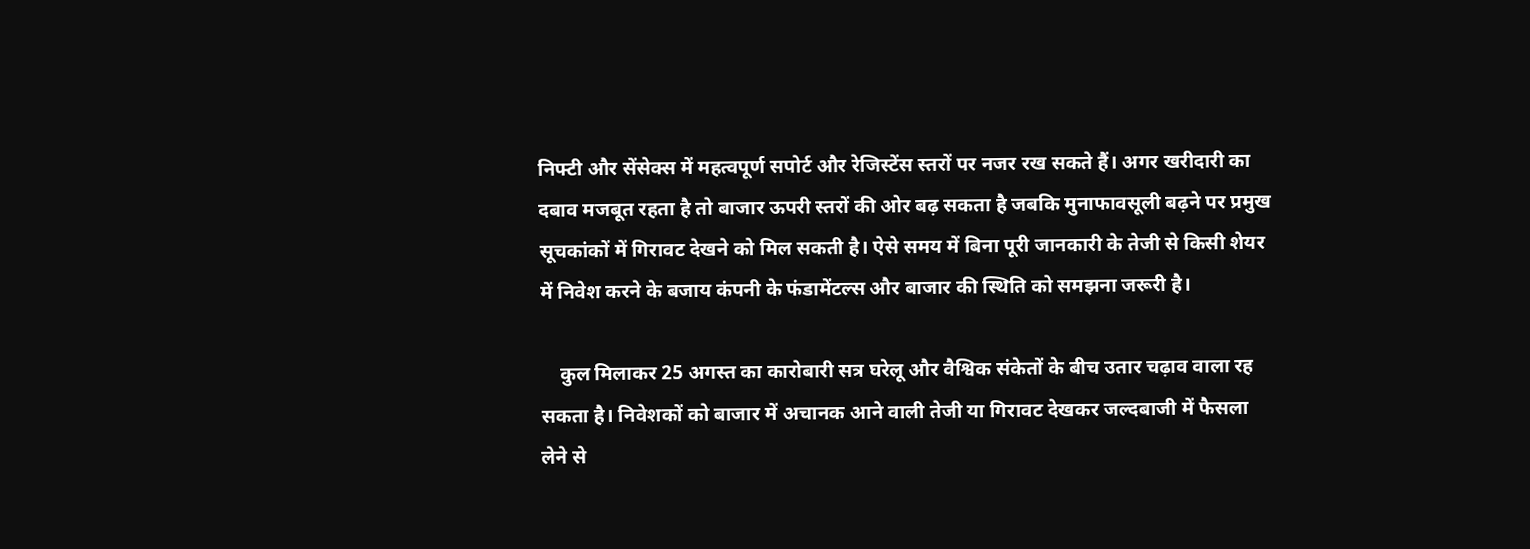निफ्टी और सेंसेक्स में महत्वपूर्ण सपोर्ट और रेजिस्टेंस स्तरों पर नजर रख सकते हैं। अगर खरीदारी का दबाव मजबूत रहता है तो बाजार ऊपरी स्तरों की ओर बढ़ सकता है जबकि मुनाफावसूली बढ़ने पर प्रमुख सूचकांकों में गिरावट देखने को मिल सकती है। ऐसे समय में बिना पूरी जानकारी के तेजी से किसी शेयर में निवेश करने के बजाय कंपनी के फंडामेंटल्स और बाजार की स्थिति को समझना जरूरी है।

    कुल मिलाकर 25 अगस्त का कारोबारी सत्र घरेलू और वैश्विक संकेतों के बीच उतार चढ़ाव वाला रह सकता है। निवेशकों को बाजार में अचानक आने वाली तेजी या गिरावट देखकर जल्दबाजी में फैसला लेने से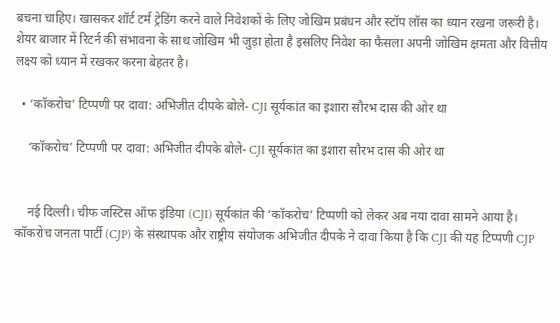बचना चाहिए। खासकर शॉर्ट टर्म ट्रेडिंग करने वाले निवेशकों के लिए जोखिम प्रबंधन और स्टॉप लॉस का ध्यान रखना जरूरी है। शेयर बाजार में रिटर्न की संभावना के साथ जोखिम भी जुड़ा होता है इसलिए निवेश का फैसला अपनी जोखिम क्षमता और वित्तीय लक्ष्य को ध्यान में रखकर करना बेहतर है।

  • ‘कॉकरोच’ टिप्पणी पर दावा: अभिजीत दीपके बोले- CJI सूर्यकांत का इशारा सौरभ दास की ओर था

    ‘कॉकरोच’ टिप्पणी पर दावा: अभिजीत दीपके बोले- CJI सूर्यकांत का इशारा सौरभ दास की ओर था


    नई दिल्ली। चीफ जस्टिस ऑफ इंडिया (CJI) सूर्यकांत की ‘कॉकरोच’ टिप्पणी को लेकर अब नया दावा सामने आया है। कॉकरोच जनता पार्टी (CJP) के संस्थापक और राष्ट्रीय संयोजक अभिजीत दीपके ने दावा किया है कि CJI की यह टिप्पणी CJP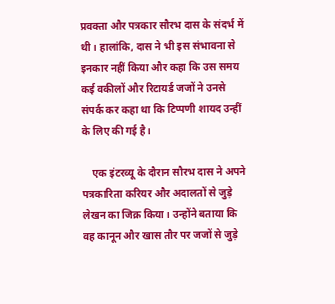प्रवक्ता और पत्रकार सौरभ दास के संदर्भ में थी। हालांकि, दास ने भी इस संभावना से इनकार नहीं किया और कहा कि उस समय कई वकीलों और रिटायर्ड जजों ने उनसे संपर्क कर कहा था कि टिप्पणी शायद उन्हीं के लिए की गई है।

    एक इंटरव्यू के दौरान सौरभ दास ने अपने पत्रकारिता करियर और अदालतों से जुड़े लेखन का जिक्र किया। उन्होंने बताया कि वह कानून और खास तौर पर जजों से जुड़े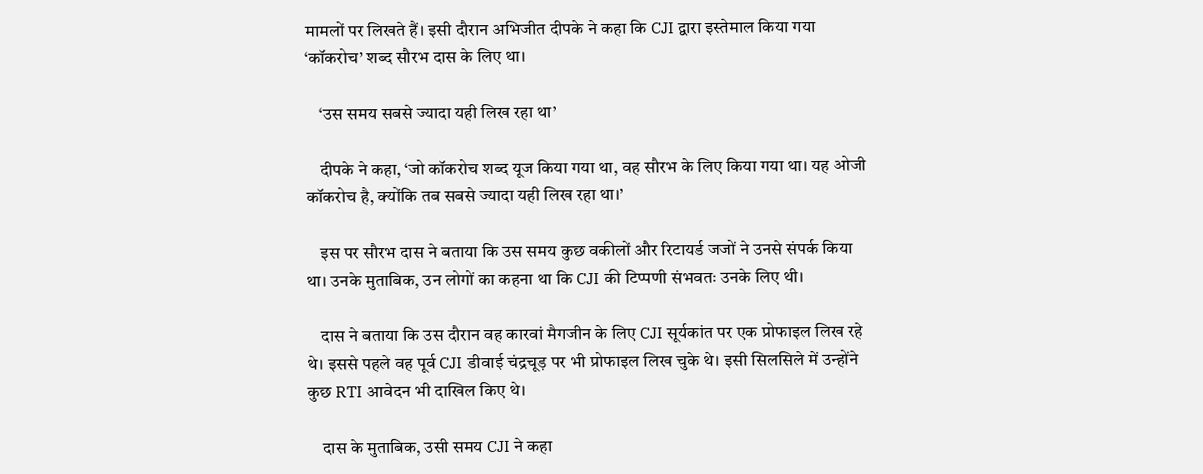मामलों पर लिखते हैं। इसी दौरान अभिजीत दीपके ने कहा कि CJI द्वारा इस्तेमाल किया गया ‘कॉकरोच’ शब्द सौरभ दास के लिए था।

    ‘उस समय सबसे ज्यादा यही लिख रहा था’

    दीपके ने कहा, ‘जो कॉकरोच शब्द यूज किया गया था, वह सौरभ के लिए किया गया था। यह ओजी कॉकरोच है, क्योंकि तब सबसे ज्यादा यही लिख रहा था।’

    इस पर सौरभ दास ने बताया कि उस समय कुछ वकीलों और रिटायर्ड जजों ने उनसे संपर्क किया था। उनके मुताबिक, उन लोगों का कहना था कि CJI की टिप्पणी संभवतः उनके लिए थी।

    दास ने बताया कि उस दौरान वह कारवां मैगजीन के लिए CJI सूर्यकांत पर एक प्रोफाइल लिख रहे थे। इससे पहले वह पूर्व CJI डीवाई चंद्रचूड़ पर भी प्रोफाइल लिख चुके थे। इसी सिलसिले में उन्होंने कुछ RTI आवेदन भी दाखिल किए थे।

    दास के मुताबिक, उसी समय CJI ने कहा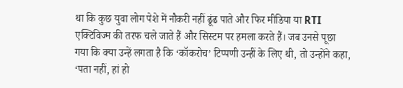था कि कुछ युवा लोग पेशे में नौकरी नहीं ढूंढ पाते और फिर मीडिया या RTI एक्टिविज्म की तरफ चले जाते हैं और सिस्टम पर हमला करते हैं। जब उनसे पूछा गया कि क्या उन्हें लगता है कि ‘कॉकरोच’ टिप्पणी उन्हीं के लिए थी, तो उन्होंने कहा, ‘पता नहीं, हां हो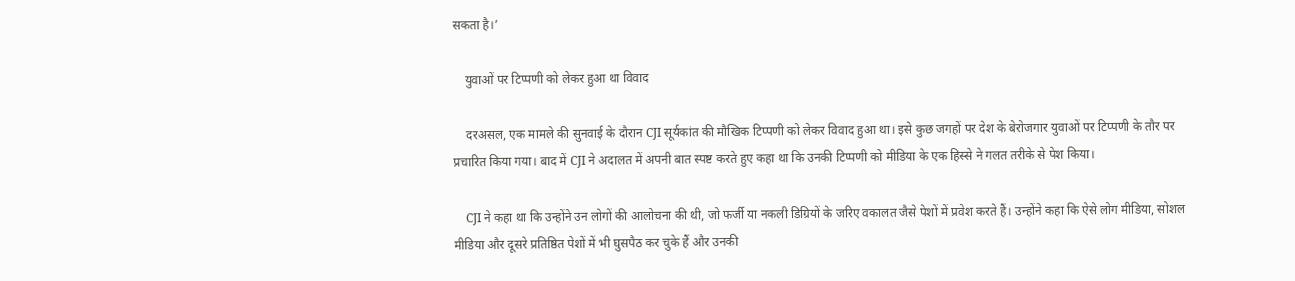सकता है।’

    युवाओं पर टिप्पणी को लेकर हुआ था विवाद

    दरअसल, एक मामले की सुनवाई के दौरान CJI सूर्यकांत की मौखिक टिप्पणी को लेकर विवाद हुआ था। इसे कुछ जगहों पर देश के बेरोजगार युवाओं पर टिप्पणी के तौर पर प्रचारित किया गया। बाद में CJI ने अदालत में अपनी बात स्पष्ट करते हुए कहा था कि उनकी टिप्पणी को मीडिया के एक हिस्से ने गलत तरीके से पेश किया।

    CJI ने कहा था कि उन्होंने उन लोगों की आलोचना की थी, जो फर्जी या नकली डिग्रियों के जरिए वकालत जैसे पेशों में प्रवेश करते हैं। उन्होंने कहा कि ऐसे लोग मीडिया, सोशल मीडिया और दूसरे प्रतिष्ठित पेशों में भी घुसपैठ कर चुके हैं और उनकी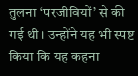तुलना ‘परजीवियों’ से की गई थी। उन्होंने यह भी स्पष्ट किया कि यह कहना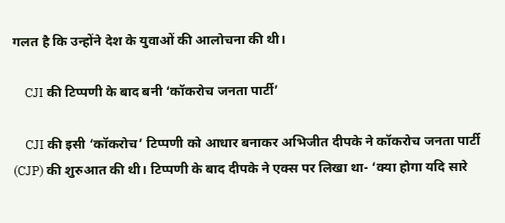गलत है कि उन्होंने देश के युवाओं की आलोचना की थी।

    CJI की टिप्पणी के बाद बनी ‘कॉकरोच जनता पार्टी’

    CJI की इसी ‘कॉकरोच’ टिप्पणी को आधार बनाकर अभिजीत दीपके ने कॉकरोच जनता पार्टी (CJP) की शुरुआत की थी। टिप्पणी के बाद दीपके ने एक्स पर लिखा था- ‘क्या होगा यदि सारे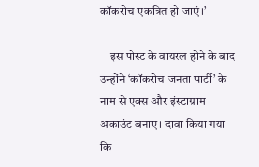कॉकरोच एकत्रित हो जाएं।’

    इस पोस्ट के वायरल होने के बाद उन्होंने ‘कॉकरोच जनता पार्टी’ के नाम से एक्स और इंस्टाग्राम अकाउंट बनाए। दावा किया गया कि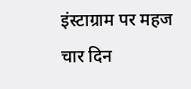इंस्टाग्राम पर महज चार दिन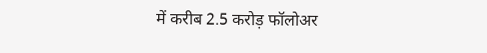में करीब 2.5 करोड़ फॉलोअर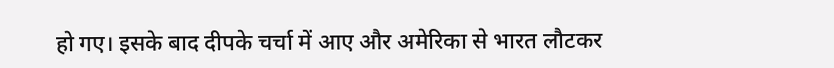हो गए। इसके बाद दीपके चर्चा में आए और अमेरिका से भारत लौटकर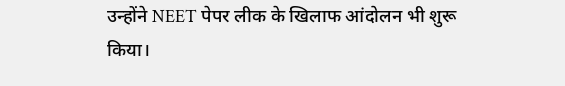उन्होंने NEET पेपर लीक के खिलाफ आंदोलन भी शुरू किया।